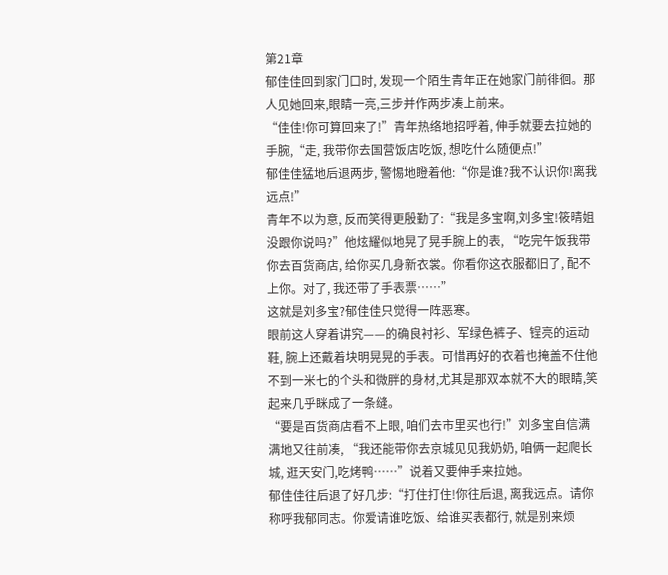第21章
郁佳佳回到家门口时, 发现一个陌生青年正在她家门前徘徊。那人见她回来,眼睛一亮,三步并作两步凑上前来。
“佳佳!你可算回来了!”青年热络地招呼着, 伸手就要去拉她的手腕,“走, 我带你去国营饭店吃饭, 想吃什么随便点!”
郁佳佳猛地后退两步, 警惕地瞪着他:“你是谁?我不认识你!离我远点!”
青年不以为意, 反而笑得更殷勤了:“我是多宝啊,刘多宝!筱晴姐没跟你说吗?”他炫耀似地晃了晃手腕上的表, “吃完午饭我带你去百货商店, 给你买几身新衣裳。你看你这衣服都旧了, 配不上你。对了, 我还带了手表票……”
这就是刘多宝?郁佳佳只觉得一阵恶寒。
眼前这人穿着讲究——的确良衬衫、军绿色裤子、锃亮的运动鞋, 腕上还戴着块明晃晃的手表。可惜再好的衣着也掩盖不住他不到一米七的个头和微胖的身材,尤其是那双本就不大的眼睛,笑起来几乎眯成了一条缝。
“要是百货商店看不上眼, 咱们去市里买也行!”刘多宝自信满满地又往前凑, “我还能带你去京城见见我奶奶, 咱俩一起爬长城, 逛天安门,吃烤鸭……”说着又要伸手来拉她。
郁佳佳往后退了好几步:“打住打住!你往后退, 离我远点。请你称呼我郁同志。你爱请谁吃饭、给谁买表都行, 就是别来烦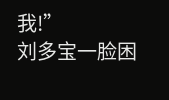我!”
刘多宝一脸困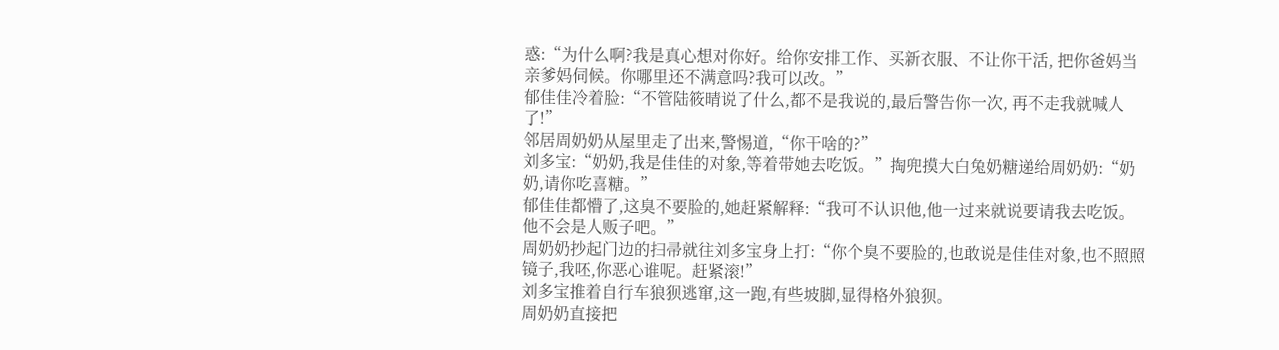惑:“为什么啊?我是真心想对你好。给你安排工作、买新衣服、不让你干活, 把你爸妈当亲爹妈伺候。你哪里还不满意吗?我可以改。”
郁佳佳冷着脸:“不管陆筱晴说了什么,都不是我说的,最后警告你一次, 再不走我就喊人了!”
邻居周奶奶从屋里走了出来,警惕道,“你干啥的?”
刘多宝:“奶奶,我是佳佳的对象,等着带她去吃饭。”掏兜摸大白兔奶糖递给周奶奶:“奶奶,请你吃喜糖。”
郁佳佳都懵了,这臭不要脸的,她赶紧解释:“我可不认识他,他一过来就说要请我去吃饭。他不会是人贩子吧。”
周奶奶抄起门边的扫帚就往刘多宝身上打:“你个臭不要脸的,也敢说是佳佳对象,也不照照镜子,我呸,你恶心谁呢。赶紧滚!”
刘多宝推着自行车狼狈逃窜,这一跑,有些坡脚,显得格外狼狈。
周奶奶直接把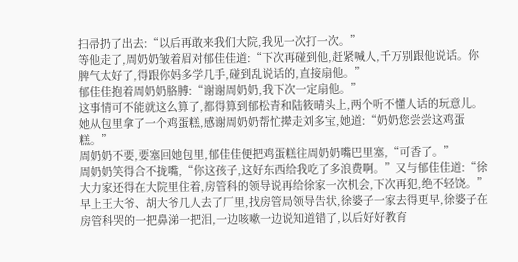扫帚扔了出去:“以后再敢来我们大院,我见一次打一次。”
等他走了,周奶奶皱着眉对郁佳佳道:“下次再碰到他,赶紧喊人,千万别跟他说话。你脾气太好了,得跟你妈多学几手,碰到乱说话的,直接扇他。”
郁佳佳抱着周奶奶胳膊:“谢谢周奶奶,我下次一定扇他。”
这事情可不能就这么算了,都得算到郁松青和陆筱晴头上,两个听不懂人话的玩意儿。
她从包里拿了一个鸡蛋糕,感谢周奶奶帮忙撵走刘多宝,她道:“奶奶您尝尝这鸡蛋糕。”
周奶奶不要,要塞回她包里,郁佳佳便把鸡蛋糕往周奶奶嘴巴里塞,“可香了。”
周奶奶笑得合不拢嘴,“你这孩子,这好东西给我吃了多浪费啊。”又与郁佳佳道:“徐大力家还得在大院里住着,房管科的领导说再给徐家一次机会,下次再犯,绝不轻饶。”
早上王大爷、胡大爷几人去了厂里,找房管局领导告状,徐婆子一家去得更早,徐婆子在房管科哭的一把鼻涕一把泪,一边咳嗽一边说知道错了,以后好好教育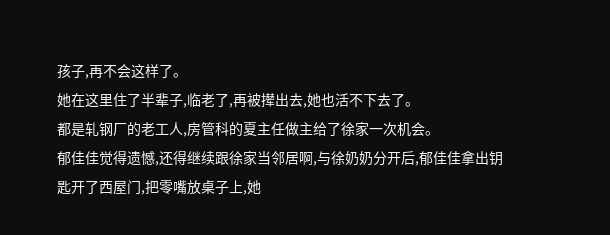孩子,再不会这样了。
她在这里住了半辈子,临老了,再被撵出去,她也活不下去了。
都是轧钢厂的老工人,房管科的夏主任做主给了徐家一次机会。
郁佳佳觉得遗憾,还得继续跟徐家当邻居啊,与徐奶奶分开后,郁佳佳拿出钥匙开了西屋门,把零嘴放桌子上,她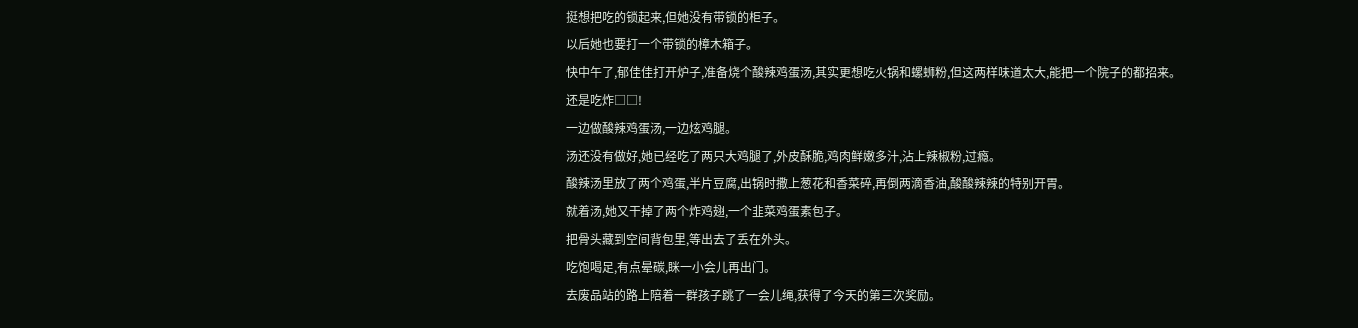挺想把吃的锁起来,但她没有带锁的柜子。
以后她也要打一个带锁的樟木箱子。
快中午了,郁佳佳打开炉子,准备烧个酸辣鸡蛋汤,其实更想吃火锅和螺蛳粉,但这两样味道太大,能把一个院子的都招来。
还是吃炸□□!
一边做酸辣鸡蛋汤,一边炫鸡腿。
汤还没有做好,她已经吃了两只大鸡腿了,外皮酥脆,鸡肉鲜嫩多汁,沾上辣椒粉,过瘾。
酸辣汤里放了两个鸡蛋,半片豆腐,出锅时撒上葱花和香菜碎,再倒两滴香油,酸酸辣辣的特别开胃。
就着汤,她又干掉了两个炸鸡翅,一个韭菜鸡蛋素包子。
把骨头藏到空间背包里,等出去了丢在外头。
吃饱喝足,有点晕碳,眯一小会儿再出门。
去废品站的路上陪着一群孩子跳了一会儿绳,获得了今天的第三次奖励。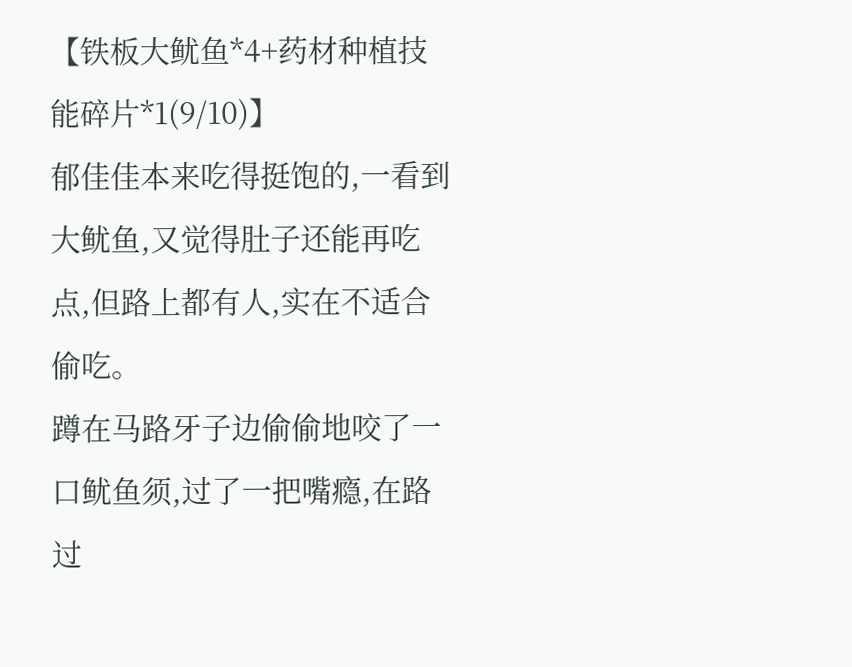【铁板大鱿鱼*4+药材种植技能碎片*1(9/10)】
郁佳佳本来吃得挺饱的,一看到大鱿鱼,又觉得肚子还能再吃点,但路上都有人,实在不适合偷吃。
蹲在马路牙子边偷偷地咬了一口鱿鱼须,过了一把嘴瘾,在路过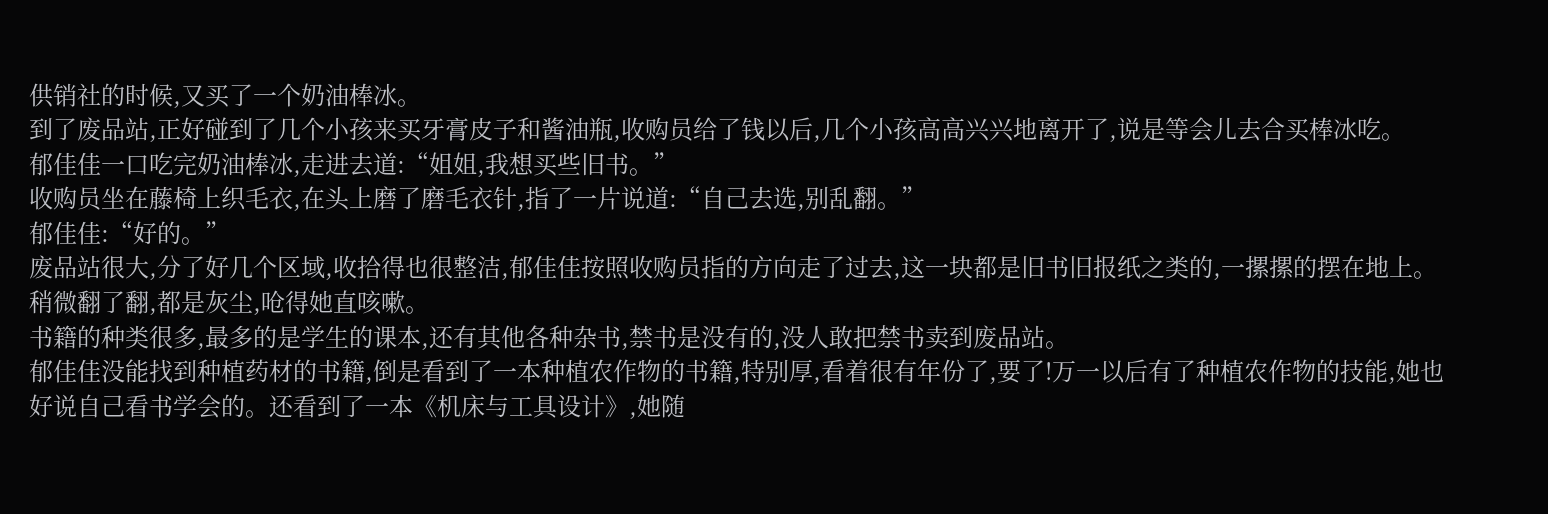供销社的时候,又买了一个奶油棒冰。
到了废品站,正好碰到了几个小孩来买牙膏皮子和酱油瓶,收购员给了钱以后,几个小孩高高兴兴地离开了,说是等会儿去合买棒冰吃。
郁佳佳一口吃完奶油棒冰,走进去道:“姐姐,我想买些旧书。”
收购员坐在藤椅上织毛衣,在头上磨了磨毛衣针,指了一片说道:“自己去选,别乱翻。”
郁佳佳:“好的。”
废品站很大,分了好几个区域,收拾得也很整洁,郁佳佳按照收购员指的方向走了过去,这一块都是旧书旧报纸之类的,一摞摞的摆在地上。
稍微翻了翻,都是灰尘,呛得她直咳嗽。
书籍的种类很多,最多的是学生的课本,还有其他各种杂书,禁书是没有的,没人敢把禁书卖到废品站。
郁佳佳没能找到种植药材的书籍,倒是看到了一本种植农作物的书籍,特别厚,看着很有年份了,要了!万一以后有了种植农作物的技能,她也好说自己看书学会的。还看到了一本《机床与工具设计》,她随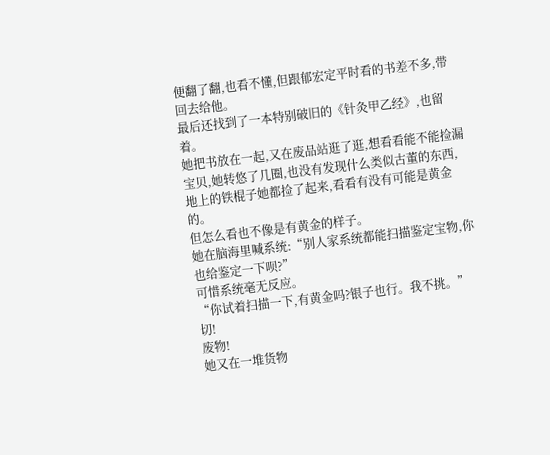便翻了翻,也看不懂,但跟郁宏定平时看的书差不多,带回去给他。
最后还找到了一本特别破旧的《针灸甲乙经》,也留着。
她把书放在一起,又在废品站逛了逛,想看看能不能捡漏宝贝,她转悠了几圈,也没有发现什么类似古董的东西,地上的铁棍子她都捡了起来,看看有没有可能是黄金的。
但怎么看也不像是有黄金的样子。
她在脑海里喊系统:“别人家系统都能扫描鉴定宝物,你也给鉴定一下呗?”
可惜系统毫无反应。
“你试着扫描一下,有黄金吗?银子也行。我不挑。”
切!
废物!
她又在一堆货物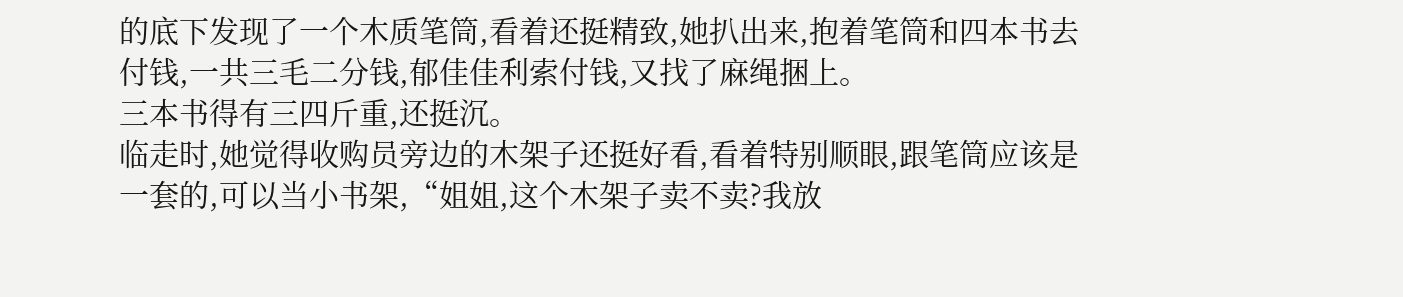的底下发现了一个木质笔筒,看着还挺精致,她扒出来,抱着笔筒和四本书去付钱,一共三毛二分钱,郁佳佳利索付钱,又找了麻绳捆上。
三本书得有三四斤重,还挺沉。
临走时,她觉得收购员旁边的木架子还挺好看,看着特别顺眼,跟笔筒应该是一套的,可以当小书架,“姐姐,这个木架子卖不卖?我放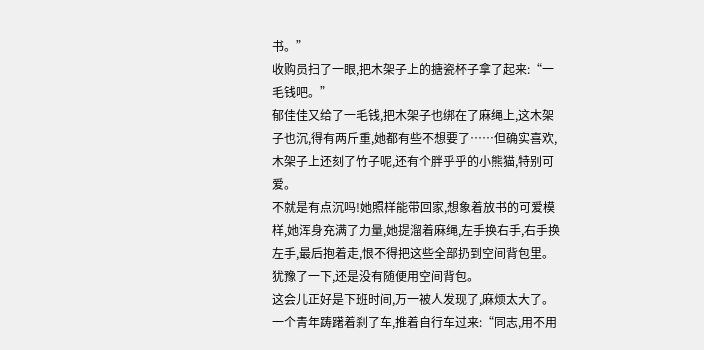书。”
收购员扫了一眼,把木架子上的搪瓷杯子拿了起来:“一毛钱吧。”
郁佳佳又给了一毛钱,把木架子也绑在了麻绳上,这木架子也沉,得有两斤重,她都有些不想要了……但确实喜欢,木架子上还刻了竹子呢,还有个胖乎乎的小熊猫,特别可爱。
不就是有点沉吗!她照样能带回家,想象着放书的可爱模样,她浑身充满了力量,她提溜着麻绳,左手换右手,右手换左手,最后抱着走,恨不得把这些全部扔到空间背包里。
犹豫了一下,还是没有随便用空间背包。
这会儿正好是下班时间,万一被人发现了,麻烦太大了。
一个青年踌躇着刹了车,推着自行车过来:“同志,用不用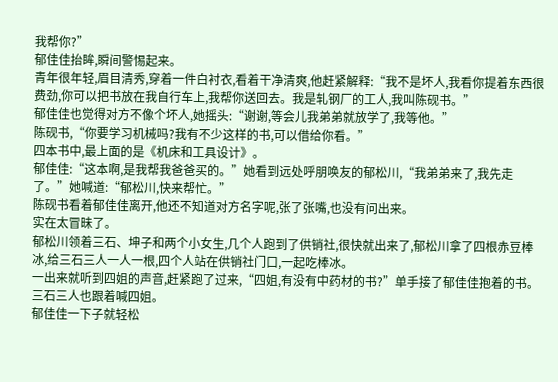我帮你?”
郁佳佳抬眸,瞬间警惕起来。
青年很年轻,眉目清秀,穿着一件白衬衣,看着干净清爽,他赶紧解释:“我不是坏人,我看你提着东西很费劲,你可以把书放在我自行车上,我帮你送回去。我是轧钢厂的工人,我叫陈砚书。”
郁佳佳也觉得对方不像个坏人,她摇头:“谢谢,等会儿我弟弟就放学了,我等他。”
陈砚书,“你要学习机械吗?我有不少这样的书,可以借给你看。”
四本书中,最上面的是《机床和工具设计》。
郁佳佳:“这本啊,是我帮我爸爸买的。”她看到远处呼朋唤友的郁松川,“我弟弟来了,我先走了。”她喊道:“郁松川,快来帮忙。”
陈砚书看着郁佳佳离开,他还不知道对方名字呢,张了张嘴,也没有问出来。
实在太冒昧了。
郁松川领着三石、坤子和两个小女生,几个人跑到了供销社,很快就出来了,郁松川拿了四根赤豆棒冰,给三石三人一人一根,四个人站在供销社门口,一起吃棒冰。
一出来就听到四姐的声音,赶紧跑了过来,“四姐,有没有中药材的书?”单手接了郁佳佳抱着的书。
三石三人也跟着喊四姐。
郁佳佳一下子就轻松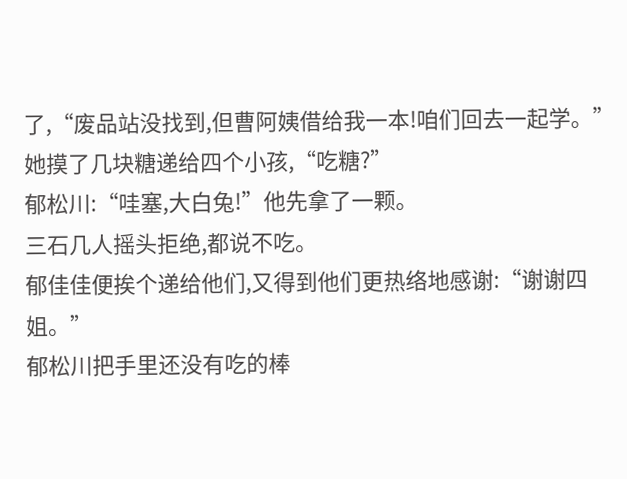了,“废品站没找到,但曹阿姨借给我一本!咱们回去一起学。”她摸了几块糖递给四个小孩,“吃糖?”
郁松川:“哇塞,大白兔!”他先拿了一颗。
三石几人摇头拒绝,都说不吃。
郁佳佳便挨个递给他们,又得到他们更热络地感谢:“谢谢四姐。”
郁松川把手里还没有吃的棒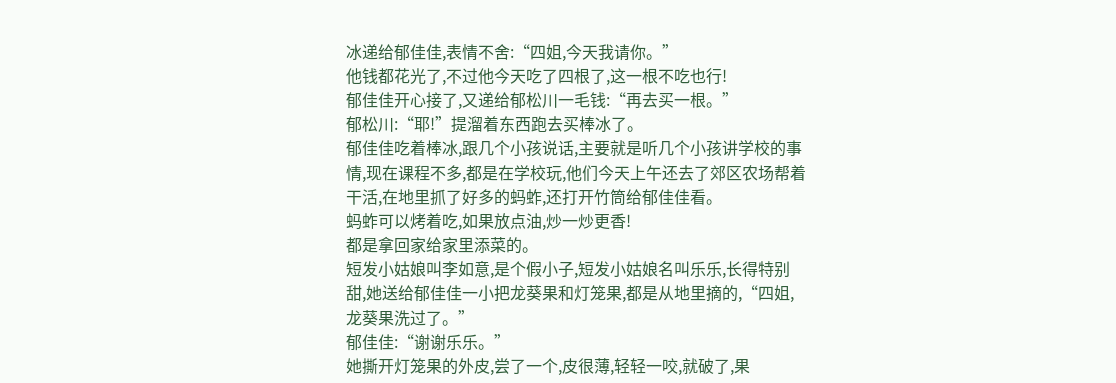冰递给郁佳佳,表情不舍:“四姐,今天我请你。”
他钱都花光了,不过他今天吃了四根了,这一根不吃也行!
郁佳佳开心接了,又递给郁松川一毛钱:“再去买一根。”
郁松川:“耶!”提溜着东西跑去买棒冰了。
郁佳佳吃着棒冰,跟几个小孩说话,主要就是听几个小孩讲学校的事情,现在课程不多,都是在学校玩,他们今天上午还去了郊区农场帮着干活,在地里抓了好多的蚂蚱,还打开竹筒给郁佳佳看。
蚂蚱可以烤着吃,如果放点油,炒一炒更香!
都是拿回家给家里添菜的。
短发小姑娘叫李如意,是个假小子,短发小姑娘名叫乐乐,长得特别甜,她送给郁佳佳一小把龙葵果和灯笼果,都是从地里摘的,“四姐,龙葵果洗过了。”
郁佳佳:“谢谢乐乐。”
她撕开灯笼果的外皮,尝了一个,皮很薄,轻轻一咬,就破了,果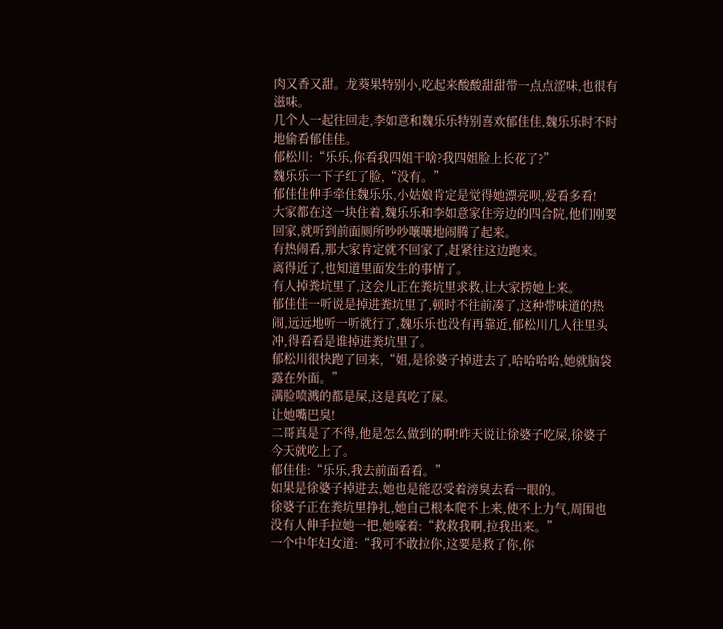肉又香又甜。龙葵果特别小,吃起来酸酸甜甜带一点点涩味,也很有滋味。
几个人一起往回走,李如意和魏乐乐特别喜欢郁佳佳,魏乐乐时不时地偷看郁佳佳。
郁松川:“乐乐,你看我四姐干啥?我四姐脸上长花了?”
魏乐乐一下子红了脸,“没有。”
郁佳佳伸手牵住魏乐乐,小姑娘肯定是觉得她漂亮呗,爱看多看!
大家都在这一块住着,魏乐乐和李如意家住旁边的四合院,他们刚要回家,就听到前面厕所吵吵嚷嚷地闹腾了起来。
有热闹看,那大家肯定就不回家了,赶紧往这边跑来。
离得近了,也知道里面发生的事情了。
有人掉粪坑里了,这会儿正在粪坑里求救,让大家捞她上来。
郁佳佳一听说是掉进粪坑里了,顿时不往前凑了,这种带味道的热闹,远远地听一听就行了,魏乐乐也没有再靠近,郁松川几人往里头冲,得看看是谁掉进粪坑里了。
郁松川很快跑了回来,“姐,是徐婆子掉进去了,哈哈哈哈,她就脑袋露在外面。”
满脸喷溅的都是屎,这是真吃了屎。
让她嘴巴臭!
二哥真是了不得,他是怎么做到的啊!昨天说让徐婆子吃屎,徐婆子今天就吃上了。
郁佳佳:“乐乐,我去前面看看。”
如果是徐婆子掉进去,她也是能忍受着滂臭去看一眼的。
徐婆子正在粪坑里挣扎,她自己根本爬不上来,使不上力气,周围也没有人伸手拉她一把,她嚎着:“救救我啊,拉我出来。”
一个中年妇女道:“我可不敢拉你,这要是救了你,你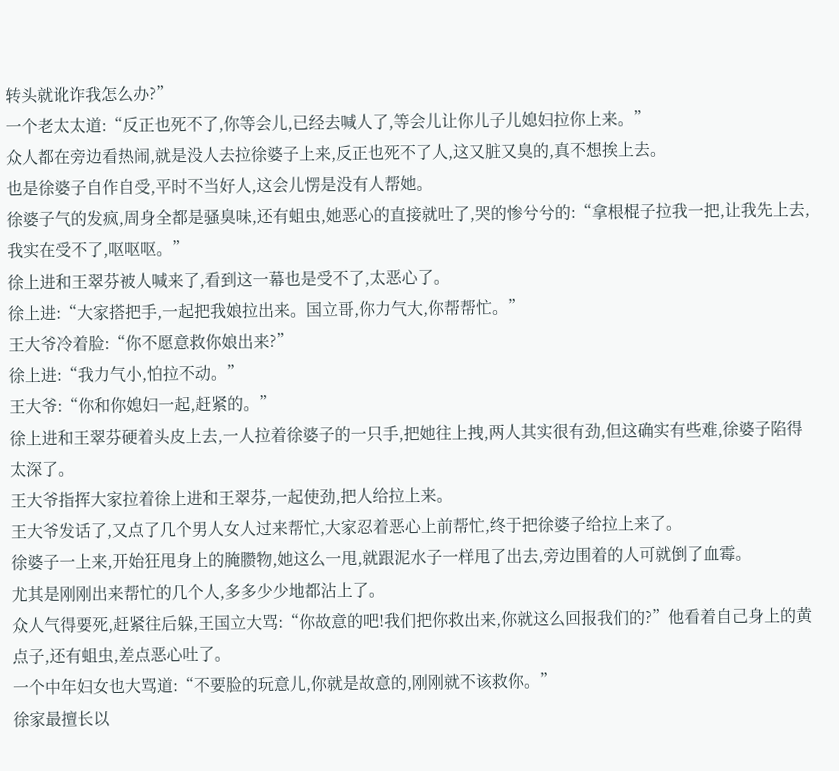转头就讹诈我怎么办?”
一个老太太道:“反正也死不了,你等会儿,已经去喊人了,等会儿让你儿子儿媳妇拉你上来。”
众人都在旁边看热闹,就是没人去拉徐婆子上来,反正也死不了人,这又脏又臭的,真不想挨上去。
也是徐婆子自作自受,平时不当好人,这会儿愣是没有人帮她。
徐婆子气的发疯,周身全都是骚臭味,还有蛆虫,她恶心的直接就吐了,哭的惨兮兮的:“拿根棍子拉我一把,让我先上去,我实在受不了,呕呕呕。”
徐上进和王翠芬被人喊来了,看到这一幕也是受不了,太恶心了。
徐上进:“大家搭把手,一起把我娘拉出来。国立哥,你力气大,你帮帮忙。”
王大爷冷着脸:“你不愿意救你娘出来?”
徐上进:“我力气小,怕拉不动。”
王大爷:“你和你媳妇一起,赶紧的。”
徐上进和王翠芬硬着头皮上去,一人拉着徐婆子的一只手,把她往上拽,两人其实很有劲,但这确实有些难,徐婆子陷得太深了。
王大爷指挥大家拉着徐上进和王翠芬,一起使劲,把人给拉上来。
王大爷发话了,又点了几个男人女人过来帮忙,大家忍着恶心上前帮忙,终于把徐婆子给拉上来了。
徐婆子一上来,开始狂甩身上的腌臜物,她这么一甩,就跟泥水子一样甩了出去,旁边围着的人可就倒了血霉。
尤其是刚刚出来帮忙的几个人,多多少少地都沾上了。
众人气得要死,赶紧往后躲,王国立大骂:“你故意的吧!我们把你救出来,你就这么回报我们的?”他看着自己身上的黄点子,还有蛆虫,差点恶心吐了。
一个中年妇女也大骂道:“不要脸的玩意儿,你就是故意的,刚刚就不该救你。”
徐家最擅长以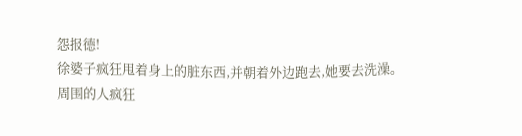怨报德!
徐婆子疯狂甩着身上的脏东西,并朝着外边跑去,她要去洗澡。
周围的人疯狂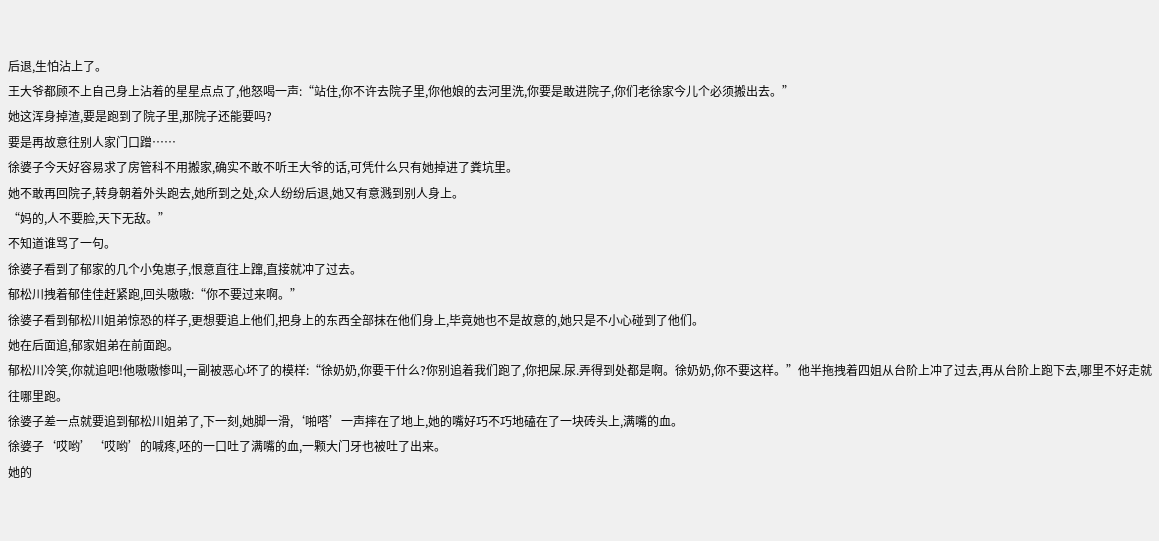后退,生怕沾上了。
王大爷都顾不上自己身上沾着的星星点点了,他怒喝一声:“站住,你不许去院子里,你他娘的去河里洗,你要是敢进院子,你们老徐家今儿个必须搬出去。”
她这浑身掉渣,要是跑到了院子里,那院子还能要吗?
要是再故意往别人家门口蹭……
徐婆子今天好容易求了房管科不用搬家,确实不敢不听王大爷的话,可凭什么只有她掉进了粪坑里。
她不敢再回院子,转身朝着外头跑去,她所到之处,众人纷纷后退,她又有意溅到别人身上。
“妈的,人不要脸,天下无敌。”
不知道谁骂了一句。
徐婆子看到了郁家的几个小兔崽子,恨意直往上蹿,直接就冲了过去。
郁松川拽着郁佳佳赶紧跑,回头嗷嗷:“你不要过来啊。”
徐婆子看到郁松川姐弟惊恐的样子,更想要追上他们,把身上的东西全部抹在他们身上,毕竟她也不是故意的,她只是不小心碰到了他们。
她在后面追,郁家姐弟在前面跑。
郁松川冷笑,你就追吧!他嗷嗷惨叫,一副被恶心坏了的模样:“徐奶奶,你要干什么?你别追着我们跑了,你把屎.尿.弄得到处都是啊。徐奶奶,你不要这样。”他半拖拽着四姐从台阶上冲了过去,再从台阶上跑下去,哪里不好走就往哪里跑。
徐婆子差一点就要追到郁松川姐弟了,下一刻,她脚一滑,‘啪嗒’一声摔在了地上,她的嘴好巧不巧地磕在了一块砖头上,满嘴的血。
徐婆子‘哎哟’‘哎哟’的喊疼,呸的一口吐了满嘴的血,一颗大门牙也被吐了出来。
她的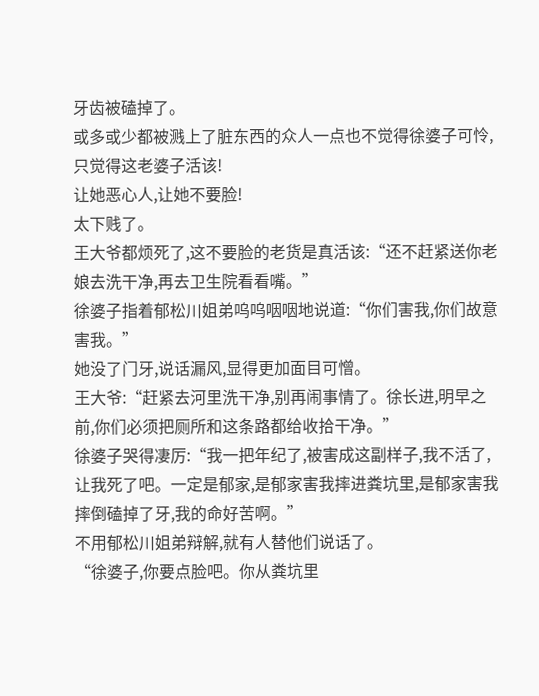牙齿被磕掉了。
或多或少都被溅上了脏东西的众人一点也不觉得徐婆子可怜,只觉得这老婆子活该!
让她恶心人,让她不要脸!
太下贱了。
王大爷都烦死了,这不要脸的老货是真活该:“还不赶紧送你老娘去洗干净,再去卫生院看看嘴。”
徐婆子指着郁松川姐弟呜呜咽咽地说道:“你们害我,你们故意害我。”
她没了门牙,说话漏风,显得更加面目可憎。
王大爷:“赶紧去河里洗干净,别再闹事情了。徐长进,明早之前,你们必须把厕所和这条路都给收拾干净。”
徐婆子哭得凄厉:“我一把年纪了,被害成这副样子,我不活了,让我死了吧。一定是郁家,是郁家害我摔进粪坑里,是郁家害我摔倒磕掉了牙,我的命好苦啊。”
不用郁松川姐弟辩解,就有人替他们说话了。
“徐婆子,你要点脸吧。你从粪坑里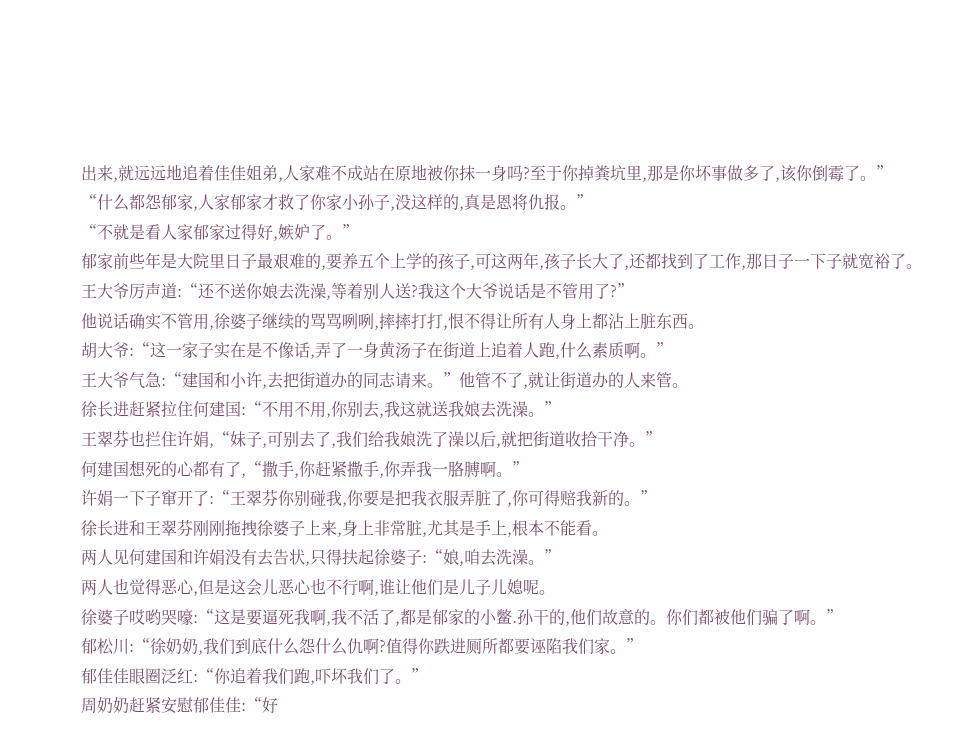出来,就远远地追着佳佳姐弟,人家难不成站在原地被你抹一身吗?至于你掉粪坑里,那是你坏事做多了,该你倒霉了。”
“什么都怨郁家,人家郁家才救了你家小孙子,没这样的,真是恩将仇报。”
“不就是看人家郁家过得好,嫉妒了。”
郁家前些年是大院里日子最艰难的,要养五个上学的孩子,可这两年,孩子长大了,还都找到了工作,那日子一下子就宽裕了。
王大爷厉声道:“还不送你娘去洗澡,等着别人送?我这个大爷说话是不管用了?”
他说话确实不管用,徐婆子继续的骂骂咧咧,摔摔打打,恨不得让所有人身上都沾上脏东西。
胡大爷:“这一家子实在是不像话,弄了一身黄汤子在街道上追着人跑,什么素质啊。”
王大爷气急:“建国和小许,去把街道办的同志请来。”他管不了,就让街道办的人来管。
徐长进赶紧拉住何建国:“不用不用,你别去,我这就送我娘去洗澡。”
王翠芬也拦住许娟,“妹子,可别去了,我们给我娘洗了澡以后,就把街道收拾干净。”
何建国想死的心都有了,“撒手,你赶紧撒手,你弄我一胳膊啊。”
许娟一下子窜开了:“王翠芬你别碰我,你要是把我衣服弄脏了,你可得赔我新的。”
徐长进和王翠芬刚刚拖拽徐婆子上来,身上非常脏,尤其是手上,根本不能看。
两人见何建国和许娟没有去告状,只得扶起徐婆子:“娘,咱去洗澡。”
两人也觉得恶心,但是这会儿恶心也不行啊,谁让他们是儿子儿媳呢。
徐婆子哎哟哭嚎:“这是要逼死我啊,我不活了,都是郁家的小鳖.孙干的,他们故意的。你们都被他们骗了啊。”
郁松川:“徐奶奶,我们到底什么怨什么仇啊?值得你跌进厕所都要诬陷我们家。”
郁佳佳眼圈泛红:“你追着我们跑,吓坏我们了。”
周奶奶赶紧安慰郁佳佳:“好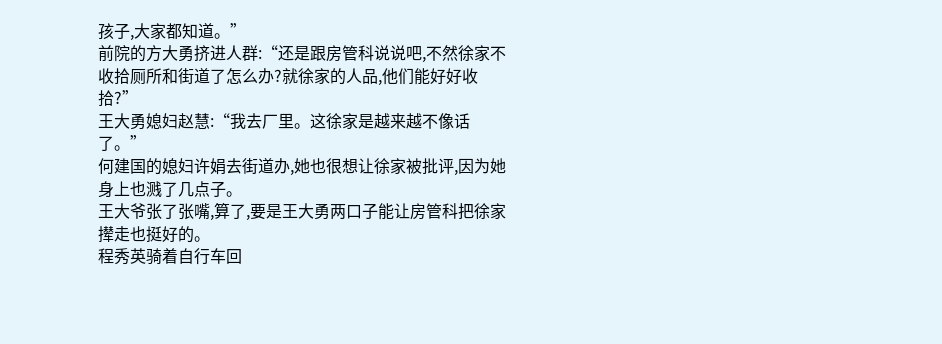孩子,大家都知道。”
前院的方大勇挤进人群:“还是跟房管科说说吧,不然徐家不收拾厕所和街道了怎么办?就徐家的人品,他们能好好收拾?”
王大勇媳妇赵慧:“我去厂里。这徐家是越来越不像话了。”
何建国的媳妇许娟去街道办,她也很想让徐家被批评,因为她身上也溅了几点子。
王大爷张了张嘴,算了,要是王大勇两口子能让房管科把徐家撵走也挺好的。
程秀英骑着自行车回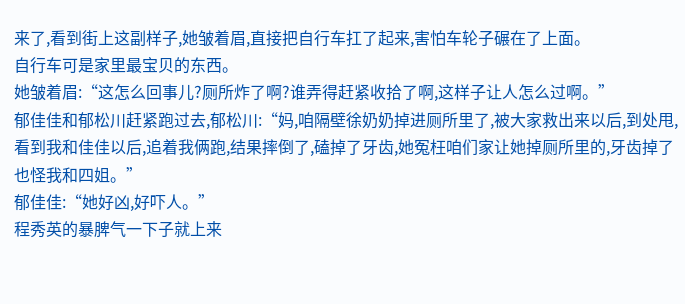来了,看到街上这副样子,她皱着眉,直接把自行车扛了起来,害怕车轮子碾在了上面。
自行车可是家里最宝贝的东西。
她皱着眉:“这怎么回事儿?厕所炸了啊?谁弄得赶紧收拾了啊,这样子让人怎么过啊。”
郁佳佳和郁松川赶紧跑过去,郁松川:“妈,咱隔壁徐奶奶掉进厕所里了,被大家救出来以后,到处甩,看到我和佳佳以后,追着我俩跑,结果摔倒了,磕掉了牙齿,她冤枉咱们家让她掉厕所里的,牙齿掉了也怪我和四姐。”
郁佳佳:“她好凶,好吓人。”
程秀英的暴脾气一下子就上来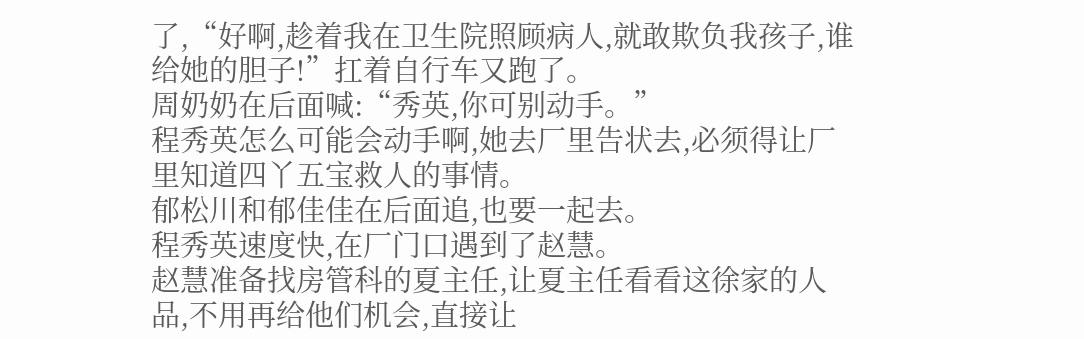了,“好啊,趁着我在卫生院照顾病人,就敢欺负我孩子,谁给她的胆子!”扛着自行车又跑了。
周奶奶在后面喊:“秀英,你可别动手。”
程秀英怎么可能会动手啊,她去厂里告状去,必须得让厂里知道四丫五宝救人的事情。
郁松川和郁佳佳在后面追,也要一起去。
程秀英速度快,在厂门口遇到了赵慧。
赵慧准备找房管科的夏主任,让夏主任看看这徐家的人品,不用再给他们机会,直接让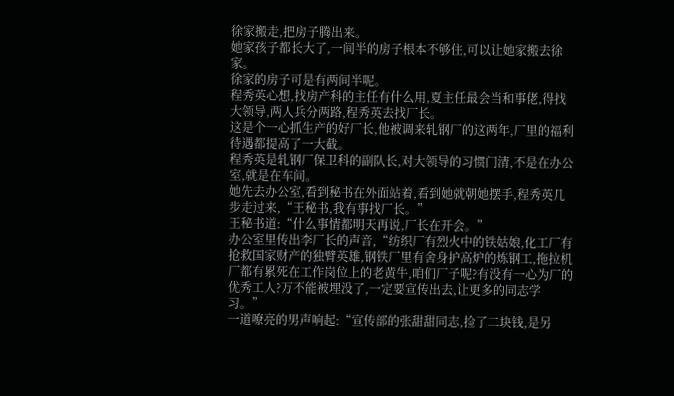徐家搬走,把房子腾出来。
她家孩子都长大了,一间半的房子根本不够住,可以让她家搬去徐家。
徐家的房子可是有两间半呢。
程秀英心想,找房产科的主任有什么用,夏主任最会当和事佬,得找大领导,两人兵分两路,程秀英去找厂长。
这是个一心抓生产的好厂长,他被调来轧钢厂的这两年,厂里的福利待遇都提高了一大截。
程秀英是轧钢厂保卫科的副队长,对大领导的习惯门清,不是在办公室,就是在车间。
她先去办公室,看到秘书在外面站着,看到她就朝她摆手,程秀英几步走过来,“王秘书,我有事找厂长。”
王秘书道:“什么事情都明天再说,厂长在开会。”
办公室里传出李厂长的声音,“纺织厂有烈火中的铁姑娘,化工厂有抢救国家财产的独臂英雄,钢铁厂里有舍身护高炉的炼钢工,拖拉机厂都有累死在工作岗位上的老黄牛,咱们厂子呢?有没有一心为厂的优秀工人?万不能被埋没了,一定要宣传出去,让更多的同志学习。”
一道嘹亮的男声响起:“宣传部的张甜甜同志,捡了二块钱,是另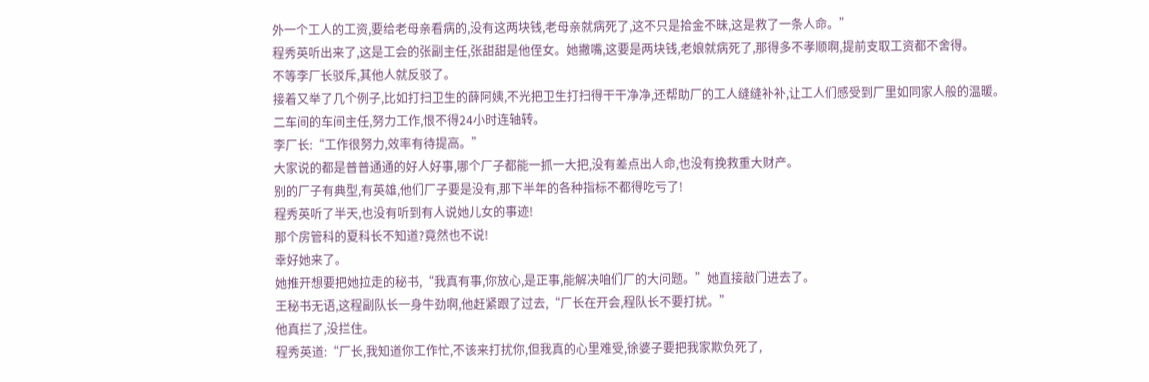外一个工人的工资,要给老母亲看病的,没有这两块钱,老母亲就病死了,这不只是拾金不昧,这是救了一条人命。”
程秀英听出来了,这是工会的张副主任,张甜甜是他侄女。她撇嘴,这要是两块钱,老娘就病死了,那得多不孝顺啊,提前支取工资都不舍得。
不等李厂长驳斥,其他人就反驳了。
接着又举了几个例子,比如打扫卫生的薛阿姨,不光把卫生打扫得干干净净,还帮助厂的工人缝缝补补,让工人们感受到厂里如同家人般的温暖。
二车间的车间主任,努力工作,恨不得24小时连轴转。
李厂长:“工作很努力,效率有待提高。”
大家说的都是普普通通的好人好事,哪个厂子都能一抓一大把,没有差点出人命,也没有挽救重大财产。
别的厂子有典型,有英雄,他们厂子要是没有,那下半年的各种指标不都得吃亏了!
程秀英听了半天,也没有听到有人说她儿女的事迹!
那个房管科的夏科长不知道?竟然也不说!
幸好她来了。
她推开想要把她拉走的秘书,“我真有事,你放心,是正事,能解决咱们厂的大问题。”她直接敲门进去了。
王秘书无语,这程副队长一身牛劲啊,他赶紧跟了过去,“厂长在开会,程队长不要打扰。”
他真拦了,没拦住。
程秀英道:“厂长,我知道你工作忙,不该来打扰你,但我真的心里难受,徐婆子要把我家欺负死了,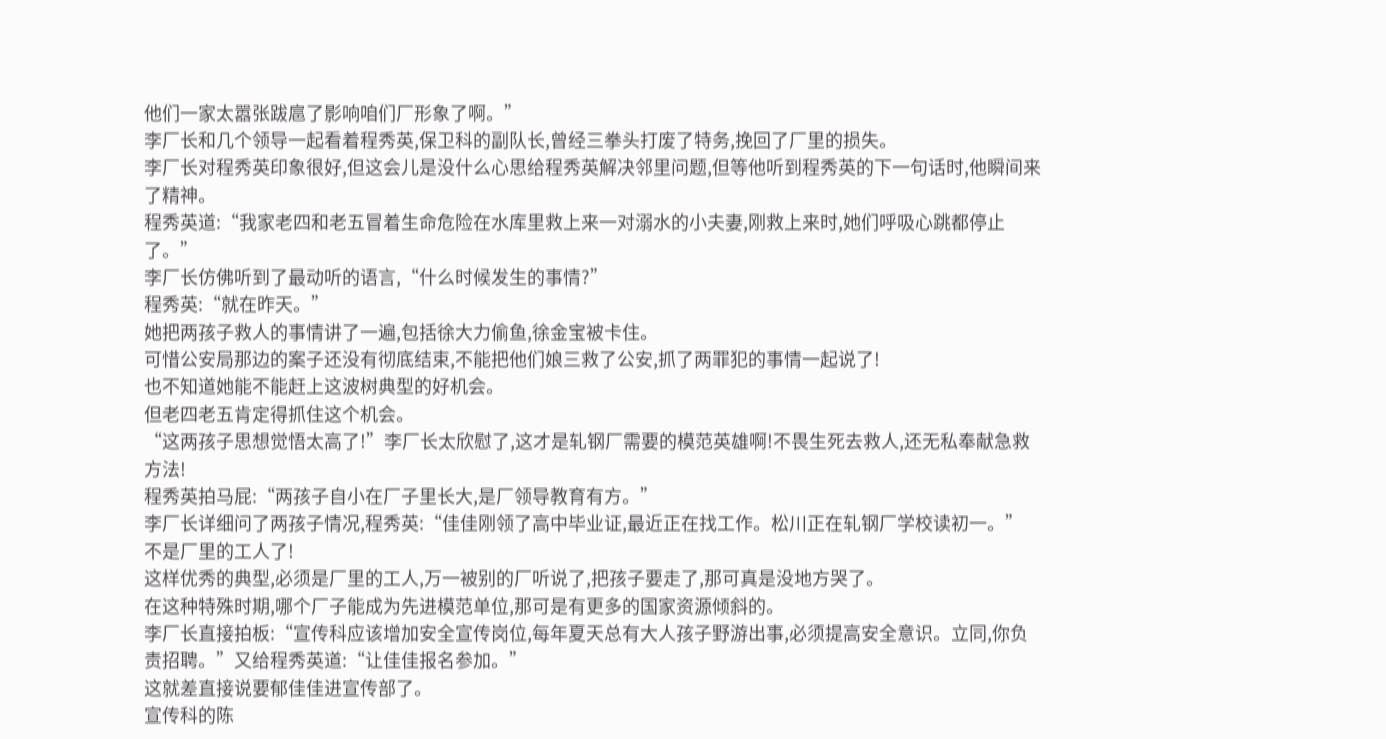他们一家太嚣张跋扈了影响咱们厂形象了啊。”
李厂长和几个领导一起看着程秀英,保卫科的副队长,曾经三拳头打废了特务,挽回了厂里的损失。
李厂长对程秀英印象很好,但这会儿是没什么心思给程秀英解决邻里问题,但等他听到程秀英的下一句话时,他瞬间来了精神。
程秀英道:“我家老四和老五冒着生命危险在水库里救上来一对溺水的小夫妻,刚救上来时,她们呼吸心跳都停止了。”
李厂长仿佛听到了最动听的语言,“什么时候发生的事情?”
程秀英:“就在昨天。”
她把两孩子救人的事情讲了一遍,包括徐大力偷鱼,徐金宝被卡住。
可惜公安局那边的案子还没有彻底结束,不能把他们娘三救了公安,抓了两罪犯的事情一起说了!
也不知道她能不能赶上这波树典型的好机会。
但老四老五肯定得抓住这个机会。
“这两孩子思想觉悟太高了!”李厂长太欣慰了,这才是轧钢厂需要的模范英雄啊!不畏生死去救人,还无私奉献急救方法!
程秀英拍马屁:“两孩子自小在厂子里长大,是厂领导教育有方。”
李厂长详细问了两孩子情况,程秀英:“佳佳刚领了高中毕业证,最近正在找工作。松川正在轧钢厂学校读初一。”
不是厂里的工人了!
这样优秀的典型,必须是厂里的工人,万一被别的厂听说了,把孩子要走了,那可真是没地方哭了。
在这种特殊时期,哪个厂子能成为先进模范单位,那可是有更多的国家资源倾斜的。
李厂长直接拍板:“宣传科应该增加安全宣传岗位,每年夏天总有大人孩子野游出事,必须提高安全意识。立同,你负责招聘。”又给程秀英道:“让佳佳报名参加。”
这就差直接说要郁佳佳进宣传部了。
宣传科的陈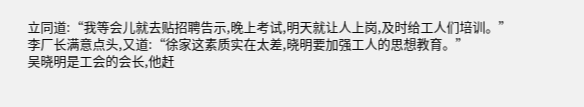立同道:“我等会儿就去贴招聘告示,晚上考试,明天就让人上岗,及时给工人们培训。”
李厂长满意点头,又道:“徐家这素质实在太差,晓明要加强工人的思想教育。”
吴晓明是工会的会长,他赶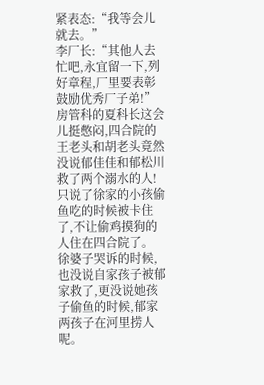紧表态:“我等会儿就去。”
李厂长:“其他人去忙吧,永宜留一下,列好章程,厂里要表彰鼓励优秀厂子弟!”
房管科的夏科长这会儿挺憋闷,四合院的王老头和胡老头竟然没说郁佳佳和郁松川救了两个溺水的人!只说了徐家的小孩偷鱼吃的时候被卡住了,不让偷鸡摸狗的人住在四合院了。
徐婆子哭诉的时候,也没说自家孩子被郁家救了,更没说她孩子偷鱼的时候,郁家两孩子在河里捞人呢。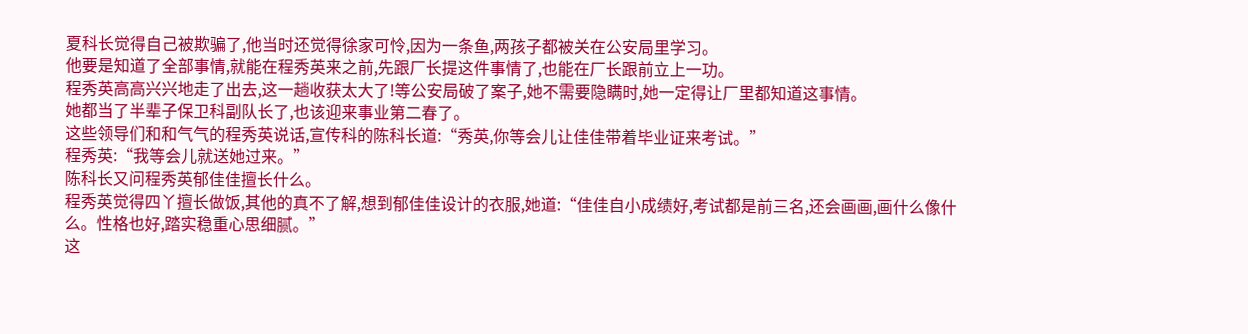夏科长觉得自己被欺骗了,他当时还觉得徐家可怜,因为一条鱼,两孩子都被关在公安局里学习。
他要是知道了全部事情,就能在程秀英来之前,先跟厂长提这件事情了,也能在厂长跟前立上一功。
程秀英高高兴兴地走了出去,这一趟收获太大了!等公安局破了案子,她不需要隐瞒时,她一定得让厂里都知道这事情。
她都当了半辈子保卫科副队长了,也该迎来事业第二春了。
这些领导们和和气气的程秀英说话,宣传科的陈科长道:“秀英,你等会儿让佳佳带着毕业证来考试。”
程秀英:“我等会儿就送她过来。”
陈科长又问程秀英郁佳佳擅长什么。
程秀英觉得四丫擅长做饭,其他的真不了解,想到郁佳佳设计的衣服,她道:“佳佳自小成绩好,考试都是前三名,还会画画,画什么像什么。性格也好,踏实稳重心思细腻。”
这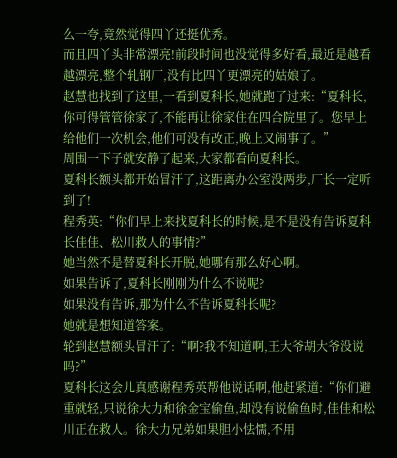么一夸,竟然觉得四丫还挺优秀。
而且四丫头非常漂亮!前段时间也没觉得多好看,最近是越看越漂亮,整个轧钢厂,没有比四丫更漂亮的姑娘了。
赵慧也找到了这里,一看到夏科长,她就跑了过来:“夏科长,你可得管管徐家了,不能再让徐家住在四合院里了。您早上给他们一次机会,他们可没有改正,晚上又闹事了。”
周围一下子就安静了起来,大家都看向夏科长。
夏科长额头都开始冒汗了,这距离办公室没两步,厂长一定听到了!
程秀英:“你们早上来找夏科长的时候,是不是没有告诉夏科长佳佳、松川救人的事情?”
她当然不是替夏科长开脱,她哪有那么好心啊。
如果告诉了,夏科长刚刚为什么不说呢?
如果没有告诉,那为什么不告诉夏科长呢?
她就是想知道答案。
轮到赵慧额头冒汗了:“啊?我不知道啊,王大爷胡大爷没说吗?”
夏科长这会儿真感谢程秀英帮他说话啊,他赶紧道:“你们避重就轻,只说徐大力和徐金宝偷鱼,却没有说偷鱼时,佳佳和松川正在救人。徐大力兄弟如果胆小怯懦,不用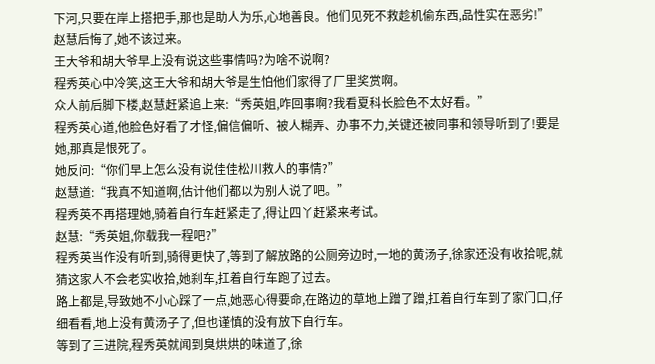下河,只要在岸上搭把手,那也是助人为乐,心地善良。他们见死不救趁机偷东西,品性实在恶劣!”
赵慧后悔了,她不该过来。
王大爷和胡大爷早上没有说这些事情吗?为啥不说啊?
程秀英心中冷笑,这王大爷和胡大爷是生怕他们家得了厂里奖赏啊。
众人前后脚下楼,赵慧赶紧追上来:“秀英姐,咋回事啊?我看夏科长脸色不太好看。”
程秀英心道,他脸色好看了才怪,偏信偏听、被人糊弄、办事不力,关键还被同事和领导听到了!要是她,那真是恨死了。
她反问:“你们早上怎么没有说佳佳松川救人的事情?”
赵慧道:“我真不知道啊,估计他们都以为别人说了吧。”
程秀英不再搭理她,骑着自行车赶紧走了,得让四丫赶紧来考试。
赵慧:“秀英姐,你载我一程吧?”
程秀英当作没有听到,骑得更快了,等到了解放路的公厕旁边时,一地的黄汤子,徐家还没有收拾呢,就猜这家人不会老实收拾,她刹车,扛着自行车跑了过去。
路上都是,导致她不小心踩了一点,她恶心得要命,在路边的草地上蹭了蹭,扛着自行车到了家门口,仔细看看,地上没有黄汤子了,但也谨慎的没有放下自行车。
等到了三进院,程秀英就闻到臭烘烘的味道了,徐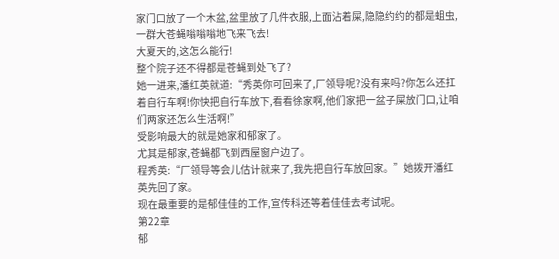家门口放了一个木盆,盆里放了几件衣服,上面沾着屎,隐隐约约的都是蛆虫,一群大苍蝇嗡嗡嗡地飞来飞去!
大夏天的,这怎么能行!
整个院子还不得都是苍蝇到处飞了?
她一进来,潘红英就道:“秀英你可回来了,厂领导呢?没有来吗?你怎么还扛着自行车啊!你快把自行车放下,看看徐家啊,他们家把一盆子屎放门口,让咱们两家还怎么生活啊!”
受影响最大的就是她家和郁家了。
尤其是郁家,苍蝇都飞到西屋窗户边了。
程秀英:“厂领导等会儿估计就来了,我先把自行车放回家。”她拨开潘红英先回了家。
现在最重要的是郁佳佳的工作,宣传科还等着佳佳去考试呢。
第22章
郁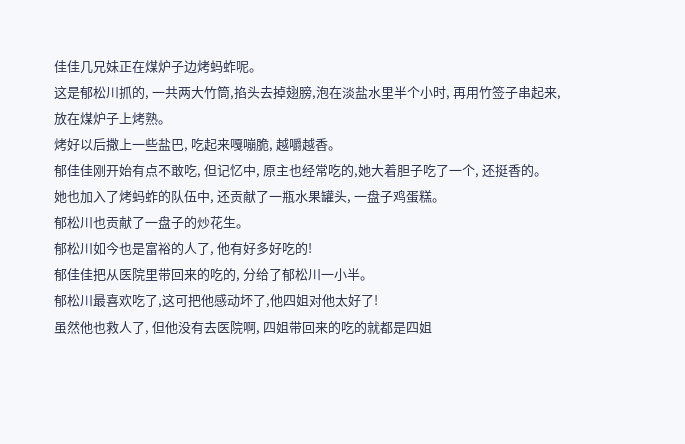佳佳几兄妹正在煤炉子边烤蚂蚱呢。
这是郁松川抓的, 一共两大竹筒,掐头去掉翅膀,泡在淡盐水里半个小时, 再用竹签子串起来,放在煤炉子上烤熟。
烤好以后撒上一些盐巴, 吃起来嘎嘣脆, 越嚼越香。
郁佳佳刚开始有点不敢吃, 但记忆中, 原主也经常吃的,她大着胆子吃了一个, 还挺香的。
她也加入了烤蚂蚱的队伍中, 还贡献了一瓶水果罐头, 一盘子鸡蛋糕。
郁松川也贡献了一盘子的炒花生。
郁松川如今也是富裕的人了, 他有好多好吃的!
郁佳佳把从医院里带回来的吃的, 分给了郁松川一小半。
郁松川最喜欢吃了,这可把他感动坏了,他四姐对他太好了!
虽然他也救人了, 但他没有去医院啊, 四姐带回来的吃的就都是四姐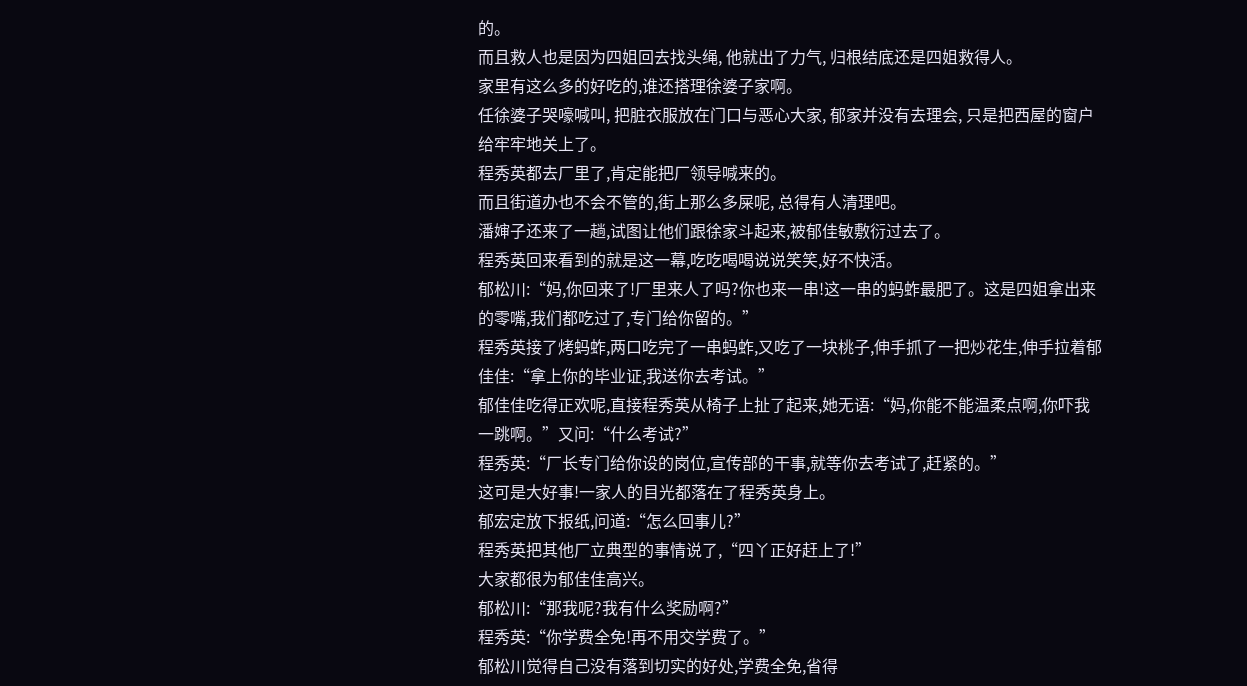的。
而且救人也是因为四姐回去找头绳, 他就出了力气, 归根结底还是四姐救得人。
家里有这么多的好吃的,谁还搭理徐婆子家啊。
任徐婆子哭嚎喊叫, 把脏衣服放在门口与恶心大家, 郁家并没有去理会, 只是把西屋的窗户给牢牢地关上了。
程秀英都去厂里了,肯定能把厂领导喊来的。
而且街道办也不会不管的,街上那么多屎呢, 总得有人清理吧。
潘婶子还来了一趟,试图让他们跟徐家斗起来,被郁佳敏敷衍过去了。
程秀英回来看到的就是这一幕,吃吃喝喝说说笑笑,好不快活。
郁松川:“妈,你回来了!厂里来人了吗?你也来一串!这一串的蚂蚱最肥了。这是四姐拿出来的零嘴,我们都吃过了,专门给你留的。”
程秀英接了烤蚂蚱,两口吃完了一串蚂蚱,又吃了一块桃子,伸手抓了一把炒花生,伸手拉着郁佳佳:“拿上你的毕业证,我送你去考试。”
郁佳佳吃得正欢呢,直接程秀英从椅子上扯了起来,她无语:“妈,你能不能温柔点啊,你吓我一跳啊。”又问:“什么考试?”
程秀英:“厂长专门给你设的岗位,宣传部的干事,就等你去考试了,赶紧的。”
这可是大好事!一家人的目光都落在了程秀英身上。
郁宏定放下报纸,问道:“怎么回事儿?”
程秀英把其他厂立典型的事情说了,“四丫正好赶上了!”
大家都很为郁佳佳高兴。
郁松川:“那我呢?我有什么奖励啊?”
程秀英:“你学费全免!再不用交学费了。”
郁松川觉得自己没有落到切实的好处,学费全免,省得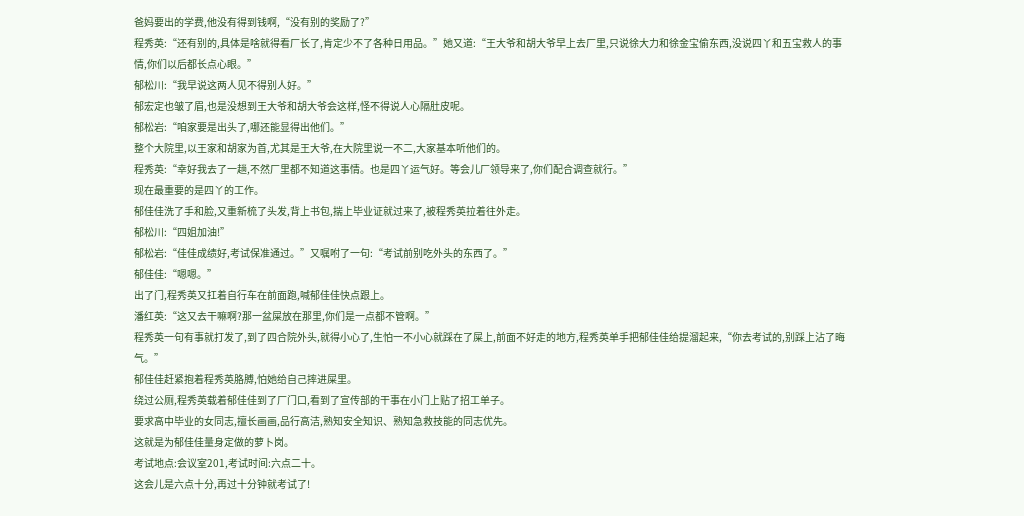爸妈要出的学费,他没有得到钱啊,“没有别的奖励了?”
程秀英:“还有别的,具体是啥就得看厂长了,肯定少不了各种日用品。”她又道:“王大爷和胡大爷早上去厂里,只说徐大力和徐金宝偷东西,没说四丫和五宝救人的事情,你们以后都长点心眼。”
郁松川:“我早说这两人见不得别人好。”
郁宏定也皱了眉,也是没想到王大爷和胡大爷会这样,怪不得说人心隔肚皮呢。
郁松岩:“咱家要是出头了,哪还能显得出他们。”
整个大院里,以王家和胡家为首,尤其是王大爷,在大院里说一不二,大家基本听他们的。
程秀英:“幸好我去了一趟,不然厂里都不知道这事情。也是四丫运气好。等会儿厂领导来了,你们配合调查就行。”
现在最重要的是四丫的工作。
郁佳佳洗了手和脸,又重新梳了头发,背上书包,揣上毕业证就过来了,被程秀英拉着往外走。
郁松川:“四姐加油!”
郁松岩:“佳佳成绩好,考试保准通过。”又嘱咐了一句:“考试前别吃外头的东西了。”
郁佳佳:“嗯嗯。”
出了门,程秀英又扛着自行车在前面跑,喊郁佳佳快点跟上。
潘红英:“这又去干嘛啊?那一盆屎放在那里,你们是一点都不管啊。”
程秀英一句有事就打发了,到了四合院外头,就得小心了,生怕一不小心就踩在了屎上,前面不好走的地方,程秀英单手把郁佳佳给提溜起来,“你去考试的,别踩上沾了晦气。”
郁佳佳赶紧抱着程秀英胳膊,怕她给自己摔进屎里。
绕过公厕,程秀英载着郁佳佳到了厂门口,看到了宣传部的干事在小门上贴了招工单子。
要求高中毕业的女同志,擅长画画,品行高洁,熟知安全知识、熟知急救技能的同志优先。
这就是为郁佳佳量身定做的萝卜岗。
考试地点:会议室201,考试时间:六点二十。
这会儿是六点十分,再过十分钟就考试了!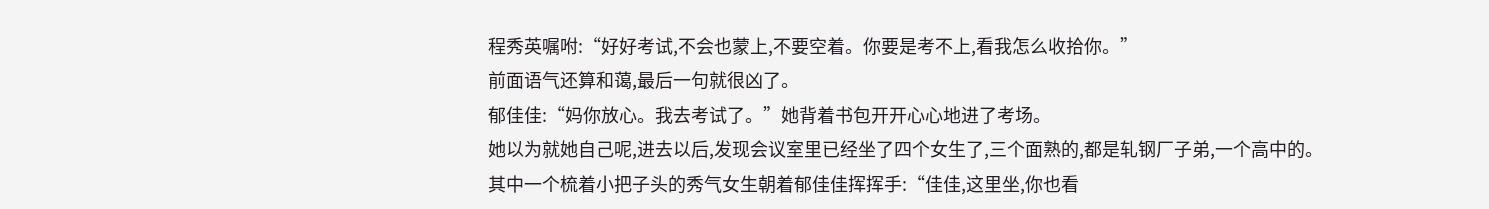程秀英嘱咐:“好好考试,不会也蒙上,不要空着。你要是考不上,看我怎么收拾你。”
前面语气还算和蔼,最后一句就很凶了。
郁佳佳:“妈你放心。我去考试了。”她背着书包开开心心地进了考场。
她以为就她自己呢,进去以后,发现会议室里已经坐了四个女生了,三个面熟的,都是轧钢厂子弟,一个高中的。
其中一个梳着小把子头的秀气女生朝着郁佳佳挥挥手:“佳佳,这里坐,你也看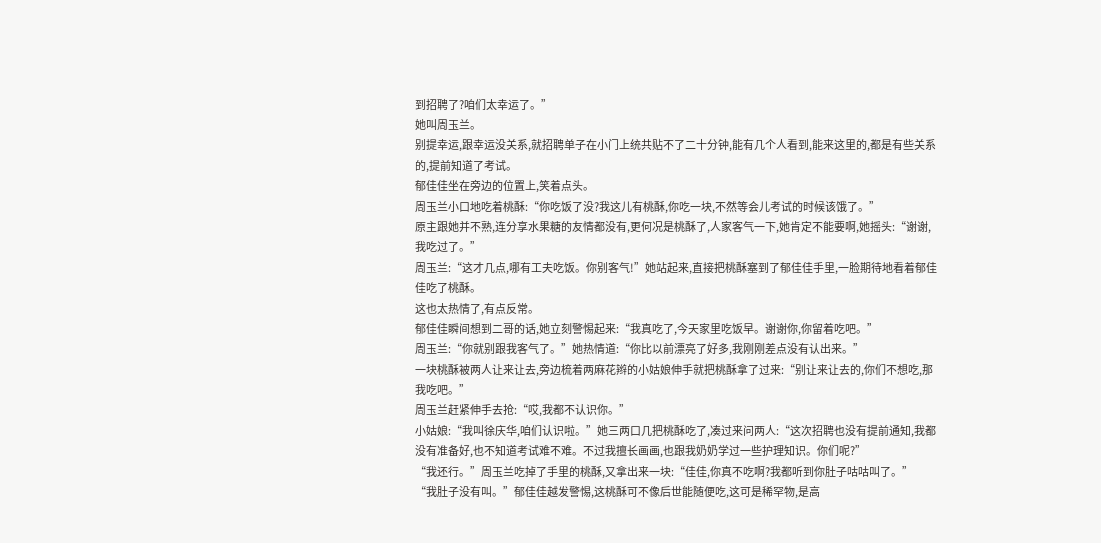到招聘了?咱们太幸运了。”
她叫周玉兰。
别提幸运,跟幸运没关系,就招聘单子在小门上统共贴不了二十分钟,能有几个人看到,能来这里的,都是有些关系的,提前知道了考试。
郁佳佳坐在旁边的位置上,笑着点头。
周玉兰小口地吃着桃酥:“你吃饭了没?我这儿有桃酥,你吃一块,不然等会儿考试的时候该饿了。”
原主跟她并不熟,连分享水果糖的友情都没有,更何况是桃酥了,人家客气一下,她肯定不能要啊,她摇头:“谢谢,我吃过了。”
周玉兰:“这才几点,哪有工夫吃饭。你别客气!”她站起来,直接把桃酥塞到了郁佳佳手里,一脸期待地看着郁佳佳吃了桃酥。
这也太热情了,有点反常。
郁佳佳瞬间想到二哥的话,她立刻警惕起来:“我真吃了,今天家里吃饭早。谢谢你,你留着吃吧。”
周玉兰:“你就别跟我客气了。”她热情道:“你比以前漂亮了好多,我刚刚差点没有认出来。”
一块桃酥被两人让来让去,旁边梳着两麻花辫的小姑娘伸手就把桃酥拿了过来:“别让来让去的,你们不想吃,那我吃吧。”
周玉兰赶紧伸手去抢:“哎,我都不认识你。”
小姑娘:“我叫徐庆华,咱们认识啦。”她三两口几把桃酥吃了,凑过来问两人:“这次招聘也没有提前通知,我都没有准备好,也不知道考试难不难。不过我擅长画画,也跟我奶奶学过一些护理知识。你们呢?”
“我还行。”周玉兰吃掉了手里的桃酥,又拿出来一块:“佳佳,你真不吃啊?我都听到你肚子咕咕叫了。”
“我肚子没有叫。”郁佳佳越发警惕,这桃酥可不像后世能随便吃,这可是稀罕物,是高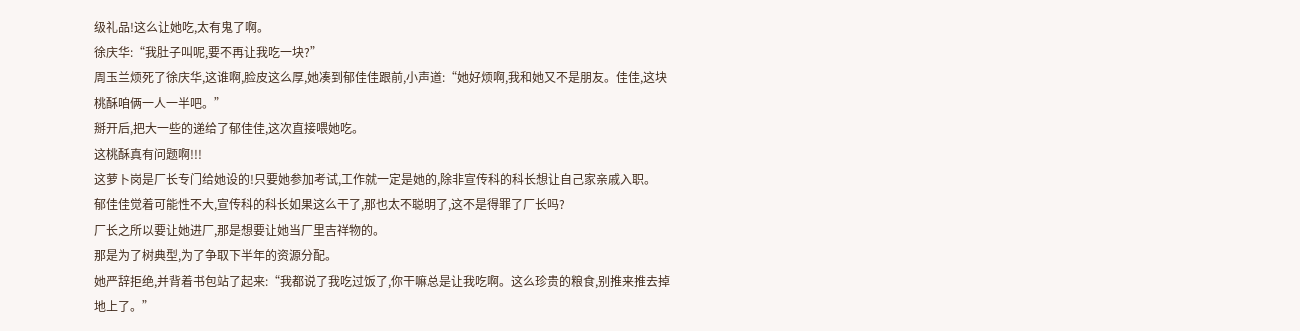级礼品!这么让她吃,太有鬼了啊。
徐庆华:“我肚子叫呢,要不再让我吃一块?”
周玉兰烦死了徐庆华,这谁啊,脸皮这么厚,她凑到郁佳佳跟前,小声道:“她好烦啊,我和她又不是朋友。佳佳,这块桃酥咱俩一人一半吧。”
掰开后,把大一些的递给了郁佳佳,这次直接喂她吃。
这桃酥真有问题啊!!!
这萝卜岗是厂长专门给她设的!只要她参加考试,工作就一定是她的,除非宣传科的科长想让自己家亲戚入职。
郁佳佳觉着可能性不大,宣传科的科长如果这么干了,那也太不聪明了,这不是得罪了厂长吗?
厂长之所以要让她进厂,那是想要让她当厂里吉祥物的。
那是为了树典型,为了争取下半年的资源分配。
她严辞拒绝,并背着书包站了起来:“我都说了我吃过饭了,你干嘛总是让我吃啊。这么珍贵的粮食,别推来推去掉地上了。”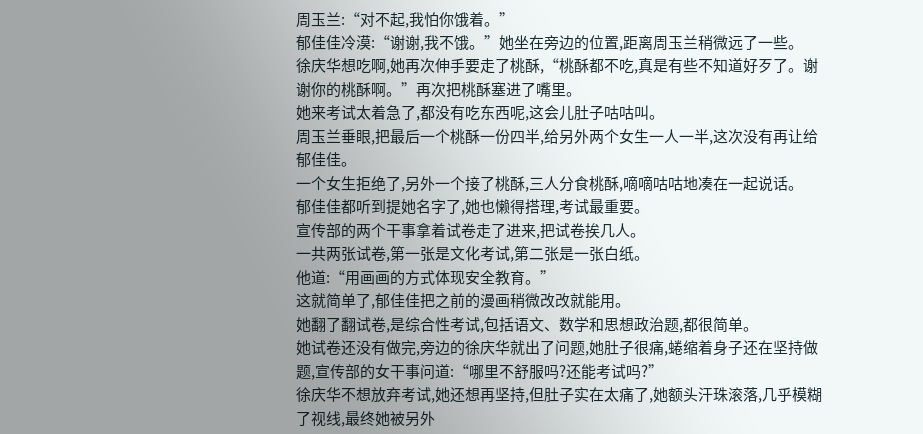周玉兰:“对不起,我怕你饿着。”
郁佳佳冷漠:“谢谢,我不饿。”她坐在旁边的位置,距离周玉兰稍微远了一些。
徐庆华想吃啊,她再次伸手要走了桃酥,“桃酥都不吃,真是有些不知道好歹了。谢谢你的桃酥啊。”再次把桃酥塞进了嘴里。
她来考试太着急了,都没有吃东西呢,这会儿肚子咕咕叫。
周玉兰垂眼,把最后一个桃酥一份四半,给另外两个女生一人一半,这次没有再让给郁佳佳。
一个女生拒绝了,另外一个接了桃酥,三人分食桃酥,嘀嘀咕咕地凑在一起说话。
郁佳佳都听到提她名字了,她也懒得搭理,考试最重要。
宣传部的两个干事拿着试卷走了进来,把试卷挨几人。
一共两张试卷,第一张是文化考试,第二张是一张白纸。
他道:“用画画的方式体现安全教育。”
这就简单了,郁佳佳把之前的漫画稍微改改就能用。
她翻了翻试卷,是综合性考试,包括语文、数学和思想政治题,都很简单。
她试卷还没有做完,旁边的徐庆华就出了问题,她肚子很痛,蜷缩着身子还在坚持做题,宣传部的女干事问道:“哪里不舒服吗?还能考试吗?”
徐庆华不想放弃考试,她还想再坚持,但肚子实在太痛了,她额头汗珠滚落,几乎模糊了视线,最终她被另外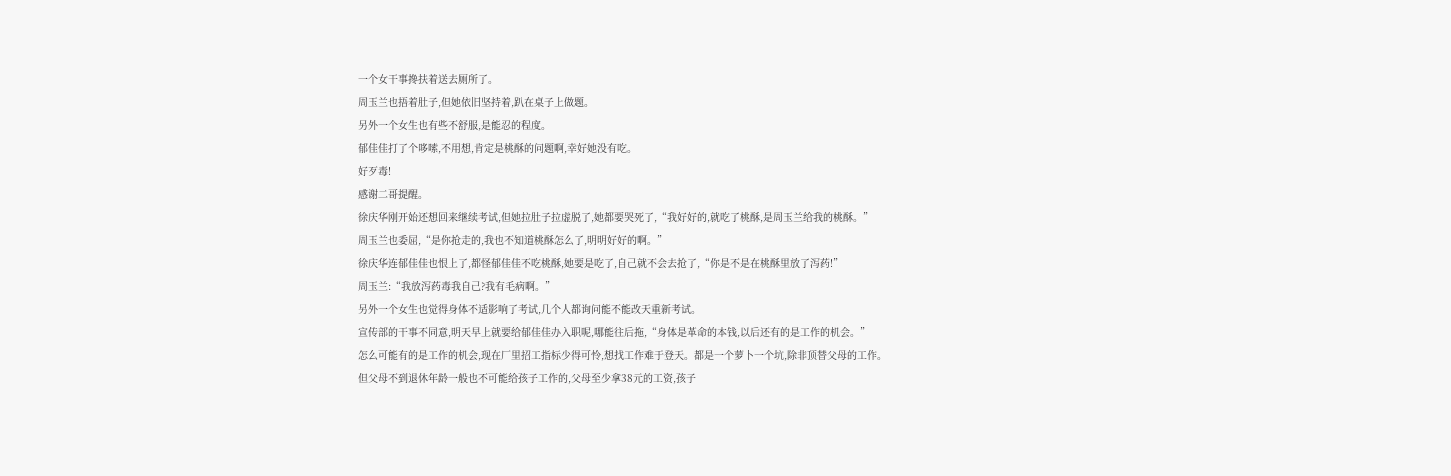一个女干事搀扶着送去厕所了。
周玉兰也捂着肚子,但她依旧坚持着,趴在桌子上做题。
另外一个女生也有些不舒服,是能忍的程度。
郁佳佳打了个哆嗦,不用想,肯定是桃酥的问题啊,幸好她没有吃。
好歹毒!
感谢二哥提醒。
徐庆华刚开始还想回来继续考试,但她拉肚子拉虚脱了,她都要哭死了,“我好好的,就吃了桃酥,是周玉兰给我的桃酥。”
周玉兰也委屈,“是你抢走的,我也不知道桃酥怎么了,明明好好的啊。”
徐庆华连郁佳佳也恨上了,都怪郁佳佳不吃桃酥,她要是吃了,自己就不会去抢了,“你是不是在桃酥里放了泻药!”
周玉兰:“我放泻药毒我自己?我有毛病啊。”
另外一个女生也觉得身体不适影响了考试,几个人都询问能不能改天重新考试。
宣传部的干事不同意,明天早上就要给郁佳佳办入职呢,哪能往后拖,“身体是革命的本钱,以后还有的是工作的机会。”
怎么可能有的是工作的机会,现在厂里招工指标少得可怜,想找工作难于登天。都是一个萝卜一个坑,除非顶替父母的工作。
但父母不到退休年龄一般也不可能给孩子工作的,父母至少拿38元的工资,孩子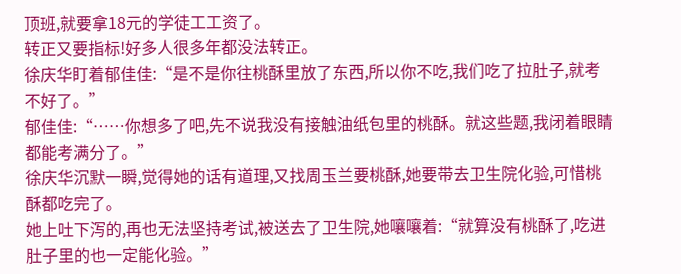顶班,就要拿18元的学徒工工资了。
转正又要指标!好多人很多年都没法转正。
徐庆华盯着郁佳佳:“是不是你往桃酥里放了东西,所以你不吃,我们吃了拉肚子,就考不好了。”
郁佳佳:“……你想多了吧,先不说我没有接触油纸包里的桃酥。就这些题,我闭着眼睛都能考满分了。”
徐庆华沉默一瞬,觉得她的话有道理,又找周玉兰要桃酥,她要带去卫生院化验,可惜桃酥都吃完了。
她上吐下泻的,再也无法坚持考试,被送去了卫生院,她嚷嚷着:“就算没有桃酥了,吃进肚子里的也一定能化验。”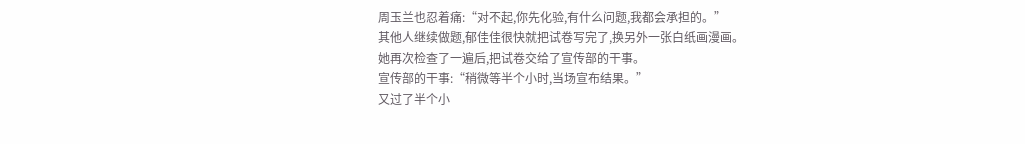周玉兰也忍着痛:“对不起,你先化验,有什么问题,我都会承担的。”
其他人继续做题,郁佳佳很快就把试卷写完了,换另外一张白纸画漫画。
她再次检查了一遍后,把试卷交给了宣传部的干事。
宣传部的干事:“稍微等半个小时,当场宣布结果。”
又过了半个小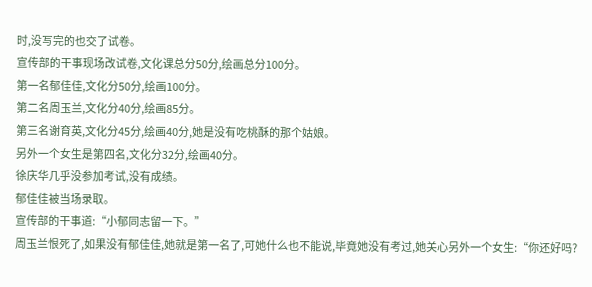时,没写完的也交了试卷。
宣传部的干事现场改试卷,文化课总分50分,绘画总分100分。
第一名郁佳佳,文化分50分,绘画100分。
第二名周玉兰,文化分40分,绘画85分。
第三名谢育英,文化分45分,绘画40分,她是没有吃桃酥的那个姑娘。
另外一个女生是第四名,文化分32分,绘画40分。
徐庆华几乎没参加考试,没有成绩。
郁佳佳被当场录取。
宣传部的干事道:“小郁同志留一下。”
周玉兰恨死了,如果没有郁佳佳,她就是第一名了,可她什么也不能说,毕竟她没有考过,她关心另外一个女生:“你还好吗?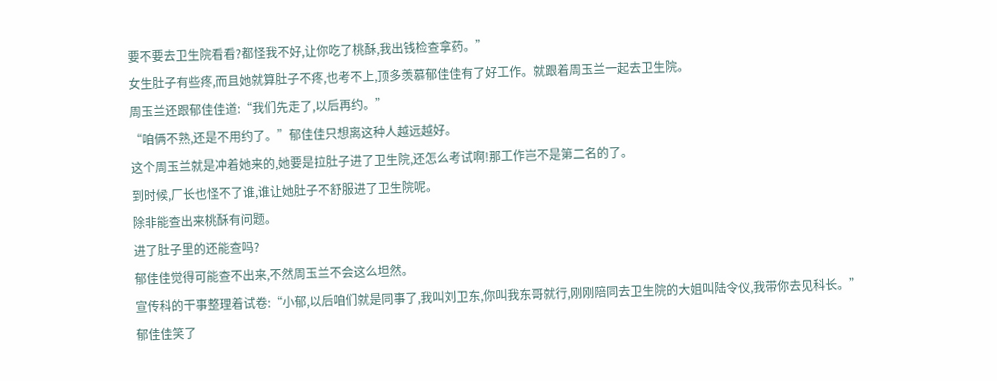要不要去卫生院看看?都怪我不好,让你吃了桃酥,我出钱检查拿药。”
女生肚子有些疼,而且她就算肚子不疼,也考不上,顶多羡慕郁佳佳有了好工作。就跟着周玉兰一起去卫生院。
周玉兰还跟郁佳佳道:“我们先走了,以后再约。”
“咱俩不熟,还是不用约了。”郁佳佳只想离这种人越远越好。
这个周玉兰就是冲着她来的,她要是拉肚子进了卫生院,还怎么考试啊!那工作岂不是第二名的了。
到时候,厂长也怪不了谁,谁让她肚子不舒服进了卫生院呢。
除非能查出来桃酥有问题。
进了肚子里的还能查吗?
郁佳佳觉得可能查不出来,不然周玉兰不会这么坦然。
宣传科的干事整理着试卷:“小郁,以后咱们就是同事了,我叫刘卫东,你叫我东哥就行,刚刚陪同去卫生院的大姐叫陆令仪,我带你去见科长。”
郁佳佳笑了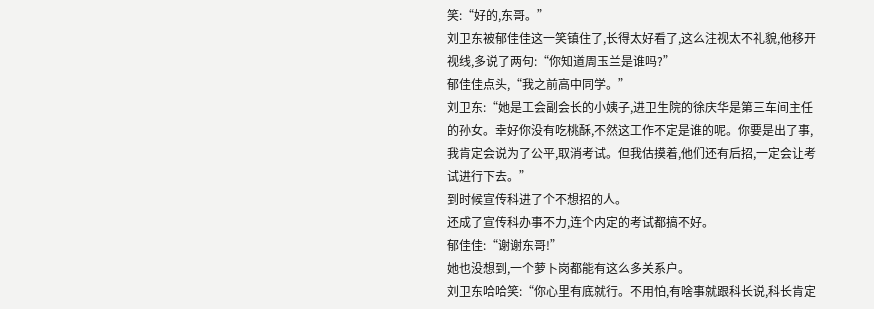笑:“好的,东哥。”
刘卫东被郁佳佳这一笑镇住了,长得太好看了,这么注视太不礼貌,他移开视线,多说了两句:“你知道周玉兰是谁吗?”
郁佳佳点头,“我之前高中同学。”
刘卫东:“她是工会副会长的小姨子,进卫生院的徐庆华是第三车间主任的孙女。幸好你没有吃桃酥,不然这工作不定是谁的呢。你要是出了事,我肯定会说为了公平,取消考试。但我估摸着,他们还有后招,一定会让考试进行下去。”
到时候宣传科进了个不想招的人。
还成了宣传科办事不力,连个内定的考试都搞不好。
郁佳佳:“谢谢东哥!”
她也没想到,一个萝卜岗都能有这么多关系户。
刘卫东哈哈笑:“你心里有底就行。不用怕,有啥事就跟科长说,科长肯定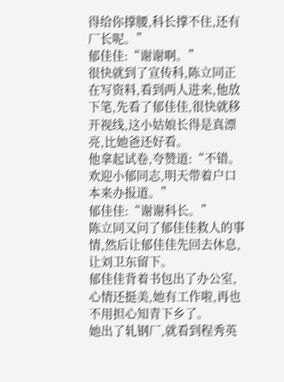得给你撑腰,科长撑不住,还有厂长呢。”
郁佳佳:“谢谢啊。”
很快就到了宣传科,陈立同正在写资料,看到两人进来,他放下笔,先看了郁佳佳,很快就移开视线,这小姑娘长得是真漂亮,比她爸还好看。
他拿起试卷,夸赞道:“不错。欢迎小郁同志,明天带着户口本来办报道。”
郁佳佳:“谢谢科长。”
陈立同又问了郁佳佳救人的事情,然后让郁佳佳先回去休息,让刘卫东留下。
郁佳佳背着书包出了办公室,心情还挺美,她有工作啦,再也不用担心知青下乡了。
她出了轧钢厂,就看到程秀英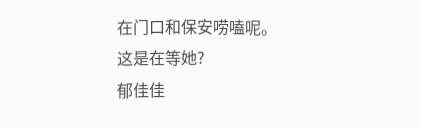在门口和保安唠嗑呢。
这是在等她?
郁佳佳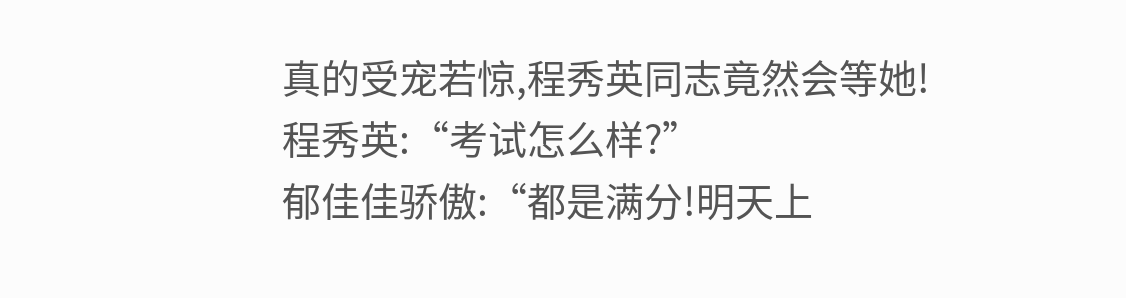真的受宠若惊,程秀英同志竟然会等她!
程秀英:“考试怎么样?”
郁佳佳骄傲:“都是满分!明天上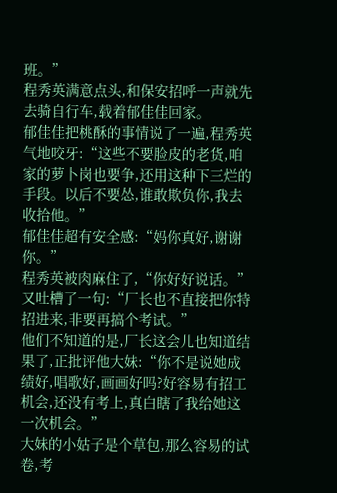班。”
程秀英满意点头,和保安招呼一声就先去骑自行车,载着郁佳佳回家。
郁佳佳把桃酥的事情说了一遍,程秀英气地咬牙:“这些不要脸皮的老货,咱家的萝卜岗也要争,还用这种下三烂的手段。以后不要怂,谁敢欺负你,我去收拾他。”
郁佳佳超有安全感:“妈你真好,谢谢你。”
程秀英被肉麻住了,“你好好说话。”又吐槽了一句:“厂长也不直接把你特招进来,非要再搞个考试。”
他们不知道的是,厂长这会儿也知道结果了,正批评他大妹:“你不是说她成绩好,唱歌好,画画好吗?好容易有招工机会,还没有考上,真白瞎了我给她这一次机会。”
大妹的小姑子是个草包,那么容易的试卷,考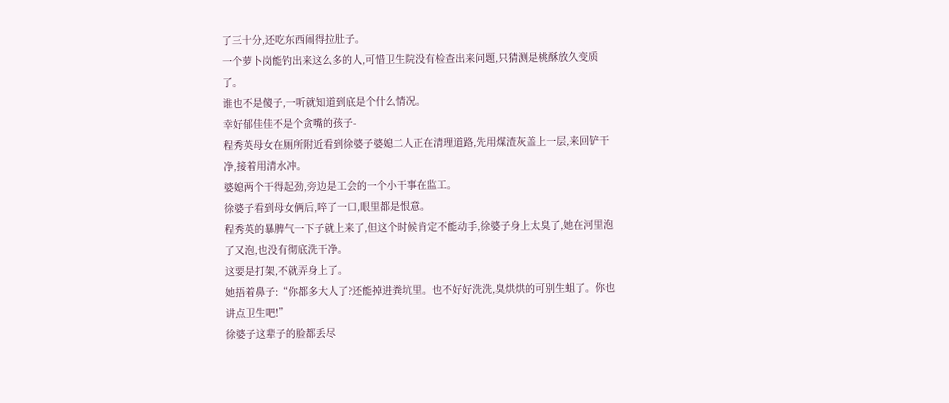了三十分,还吃东西闹得拉肚子。
一个萝卜岗能钓出来这么多的人,可惜卫生院没有检查出来问题,只猜测是桃酥放久变质了。
谁也不是傻子,一听就知道到底是个什么情况。
幸好郁佳佳不是个贪嘴的孩子-
程秀英母女在厕所附近看到徐婆子婆媳二人正在清理道路,先用煤渣灰盖上一层,来回铲干净,接着用清水冲。
婆媳两个干得起劲,旁边是工会的一个小干事在监工。
徐婆子看到母女俩后,啐了一口,眼里都是恨意。
程秀英的暴脾气一下子就上来了,但这个时候肯定不能动手,徐婆子身上太臭了,她在河里泡了又泡,也没有彻底洗干净。
这要是打架,不就弄身上了。
她捂着鼻子:“你都多大人了?还能掉进粪坑里。也不好好洗洗,臭烘烘的可别生蛆了。你也讲点卫生吧!”
徐婆子这辈子的脸都丢尽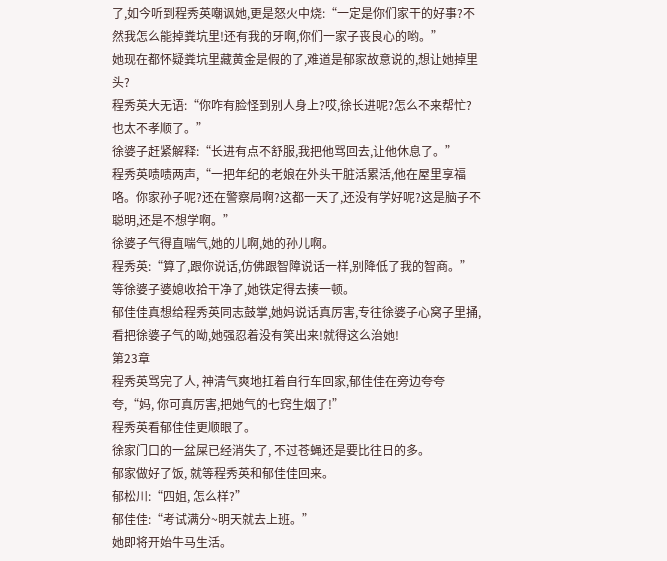了,如今听到程秀英嘲讽她,更是怒火中烧:“一定是你们家干的好事?不然我怎么能掉粪坑里!还有我的牙啊,你们一家子丧良心的哟。”
她现在都怀疑粪坑里藏黄金是假的了,难道是郁家故意说的,想让她掉里头?
程秀英大无语:“你咋有脸怪到别人身上?哎,徐长进呢?怎么不来帮忙?也太不孝顺了。”
徐婆子赶紧解释:“长进有点不舒服,我把他骂回去,让他休息了。”
程秀英啧啧两声,“一把年纪的老娘在外头干脏活累活,他在屋里享福咯。你家孙子呢?还在警察局啊?这都一天了,还没有学好呢?这是脑子不聪明,还是不想学啊。”
徐婆子气得直喘气,她的儿啊,她的孙儿啊。
程秀英:“算了,跟你说话,仿佛跟智障说话一样,别降低了我的智商。”
等徐婆子婆媳收拾干净了,她铁定得去揍一顿。
郁佳佳真想给程秀英同志鼓掌,她妈说话真厉害,专往徐婆子心窝子里捅,看把徐婆子气的呦,她强忍着没有笑出来!就得这么治她!
第23章
程秀英骂完了人, 神清气爽地扛着自行车回家,郁佳佳在旁边夸夸夸,“妈, 你可真厉害,把她气的七窍生烟了!”
程秀英看郁佳佳更顺眼了。
徐家门口的一盆屎已经消失了, 不过苍蝇还是要比往日的多。
郁家做好了饭, 就等程秀英和郁佳佳回来。
郁松川:“四姐, 怎么样?”
郁佳佳:“考试满分~明天就去上班。”
她即将开始牛马生活。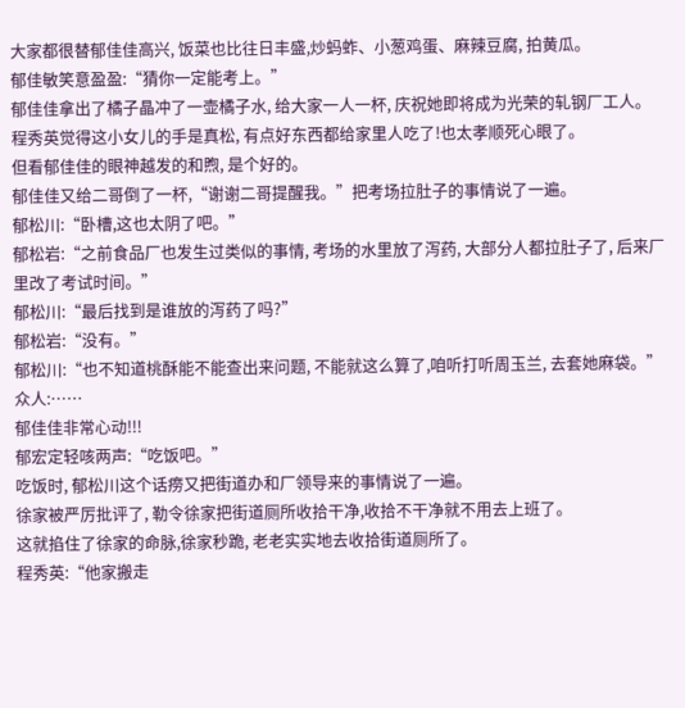大家都很替郁佳佳高兴, 饭菜也比往日丰盛,炒蚂蚱、小葱鸡蛋、麻辣豆腐, 拍黄瓜。
郁佳敏笑意盈盈:“猜你一定能考上。”
郁佳佳拿出了橘子晶冲了一壶橘子水, 给大家一人一杯, 庆祝她即将成为光荣的轧钢厂工人。
程秀英觉得这小女儿的手是真松, 有点好东西都给家里人吃了!也太孝顺死心眼了。
但看郁佳佳的眼神越发的和煦, 是个好的。
郁佳佳又给二哥倒了一杯,“谢谢二哥提醒我。”把考场拉肚子的事情说了一遍。
郁松川:“卧槽,这也太阴了吧。”
郁松岩:“之前食品厂也发生过类似的事情, 考场的水里放了泻药, 大部分人都拉肚子了, 后来厂里改了考试时间。”
郁松川:“最后找到是谁放的泻药了吗?”
郁松岩:“没有。”
郁松川:“也不知道桃酥能不能查出来问题, 不能就这么算了,咱听打听周玉兰, 去套她麻袋。”
众人:……
郁佳佳非常心动!!!
郁宏定轻咳两声:“吃饭吧。”
吃饭时, 郁松川这个话痨又把街道办和厂领导来的事情说了一遍。
徐家被严厉批评了, 勒令徐家把街道厕所收拾干净,收拾不干净就不用去上班了。
这就掐住了徐家的命脉,徐家秒跪, 老老实实地去收拾街道厕所了。
程秀英:“他家搬走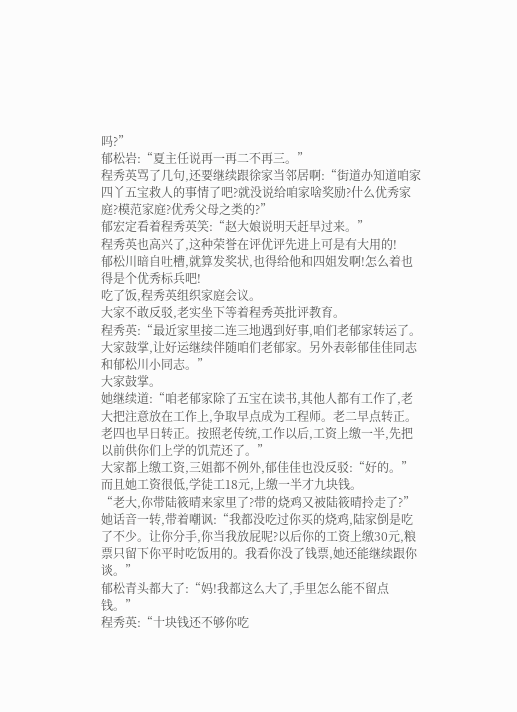吗?”
郁松岩:“夏主任说再一再二不再三。”
程秀英骂了几句,还要继续跟徐家当邻居啊:“街道办知道咱家四丫五宝救人的事情了吧?就没说给咱家啥奖励?什么优秀家庭?模范家庭?优秀父母之类的?”
郁宏定看着程秀英笑:“赵大娘说明天赶早过来。”
程秀英也高兴了,这种荣誉在评优评先进上可是有大用的!
郁松川暗自吐槽,就算发奖状,也得给他和四姐发啊!怎么着也得是个优秀标兵吧!
吃了饭,程秀英组织家庭会议。
大家不敢反驳,老实坐下等着程秀英批评教育。
程秀英:“最近家里接二连三地遇到好事,咱们老郁家转运了。大家鼓掌,让好运继续伴随咱们老郁家。另外表彰郁佳佳同志和郁松川小同志。”
大家鼓掌。
她继续道:“咱老郁家除了五宝在读书,其他人都有工作了,老大把注意放在工作上,争取早点成为工程师。老二早点转正。老四也早日转正。按照老传统,工作以后,工资上缴一半,先把以前供你们上学的饥荒还了。”
大家都上缴工资,三姐都不例外,郁佳佳也没反驳:“好的。”
而且她工资很低,学徒工18元,上缴一半才九块钱。
“老大,你带陆筱晴来家里了?带的烧鸡又被陆筱晴拎走了?”她话音一转,带着嘲讽:“我都没吃过你买的烧鸡,陆家倒是吃了不少。让你分手,你当我放屁呢?以后你的工资上缴30元,粮票只留下你平时吃饭用的。我看你没了钱票,她还能继续跟你谈。”
郁松青头都大了:“妈!我都这么大了,手里怎么能不留点钱。”
程秀英:“十块钱还不够你吃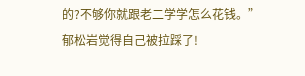的?不够你就跟老二学学怎么花钱。”
郁松岩觉得自己被拉踩了!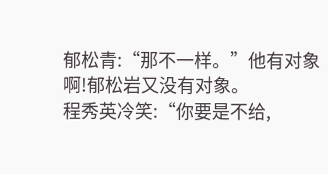郁松青:“那不一样。”他有对象啊!郁松岩又没有对象。
程秀英冷笑:“你要是不给,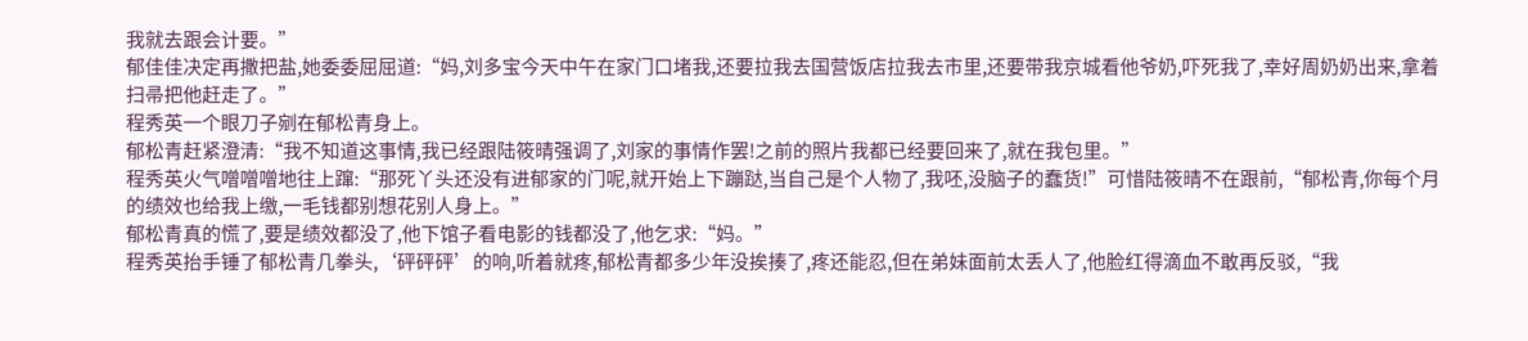我就去跟会计要。”
郁佳佳决定再撒把盐,她委委屈屈道:“妈,刘多宝今天中午在家门口堵我,还要拉我去国营饭店拉我去市里,还要带我京城看他爷奶,吓死我了,幸好周奶奶出来,拿着扫帚把他赶走了。”
程秀英一个眼刀子剜在郁松青身上。
郁松青赶紧澄清:“我不知道这事情,我已经跟陆筱晴强调了,刘家的事情作罢!之前的照片我都已经要回来了,就在我包里。”
程秀英火气噌噌噌地往上蹿:“那死丫头还没有进郁家的门呢,就开始上下蹦跶,当自己是个人物了,我呸,没脑子的蠢货!”可惜陆筱晴不在跟前,“郁松青,你每个月的绩效也给我上缴,一毛钱都别想花别人身上。”
郁松青真的慌了,要是绩效都没了,他下馆子看电影的钱都没了,他乞求:“妈。”
程秀英抬手锤了郁松青几拳头,‘砰砰砰’的响,听着就疼,郁松青都多少年没挨揍了,疼还能忍,但在弟妹面前太丢人了,他脸红得滴血不敢再反驳,“我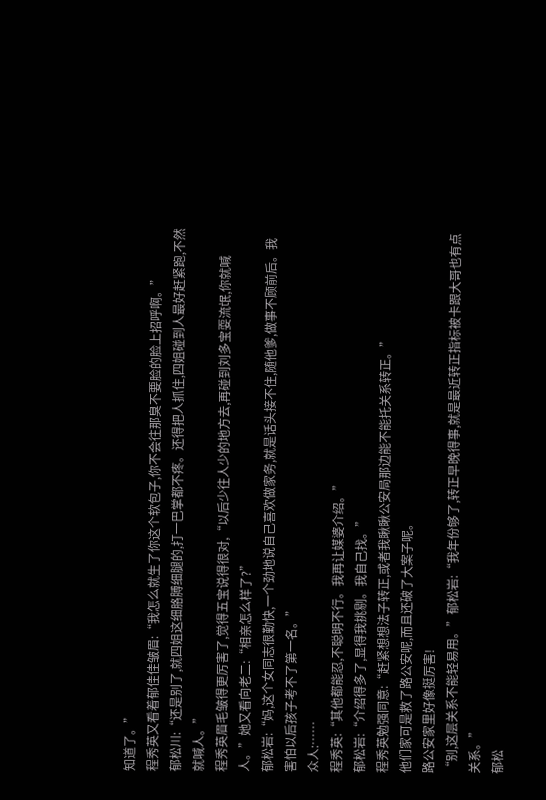知道了。”
程秀英又看着郁佳佳皱眉:“我怎么就生了你这个软包子,你不会往那臭不要脸的脸上招呼啊。”
郁松川:“还是别了,就四姐这细胳膊细腿的,打一巴掌都不疼。还得把人抓住,四姐碰到人最好赶紧跑,不然就喊人。”
程秀英眉毛皱得更厉害了,觉得五宝说得很对,“以后少往人少的地方去,再碰到刘多宝耍流氓,你就喊人。”她又看向老二:“相亲怎么样了?”
郁松岩:“妈,这个女同志很勤快,一个劲地说自己喜欢做家务,就是话头接不住,随他爹,做事不顾前后。我害怕以后孩子考不了第一名。”
众人:……
程秀英:“其他都能忍,不聪明不行。我再让媒婆介绍。”
郁松岩:“介绍得多了,显得我挑剔。我自己找。”
程秀英勉强同意:“赶紧想想法子转正,或者我瞅瞅公安局那边能不能托关系转正。”
他们家可是救了路公安呢,而且还破了大案子呢。
路公安家里好像挺厉害!
“别,这层关系不能轻易用。”郁松岩:“我年份够了,转正早晚得事,就是最近转正指标被卡跟大哥也有点关系。”
郁松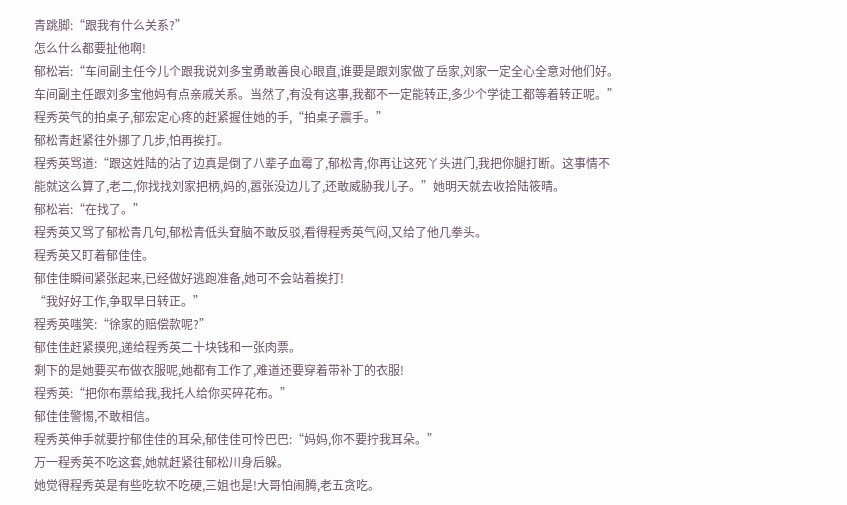青跳脚:“跟我有什么关系?”
怎么什么都要扯他啊!
郁松岩:“车间副主任今儿个跟我说刘多宝勇敢善良心眼直,谁要是跟刘家做了岳家,刘家一定全心全意对他们好。车间副主任跟刘多宝他妈有点亲戚关系。当然了,有没有这事,我都不一定能转正,多少个学徒工都等着转正呢。”
程秀英气的拍桌子,郁宏定心疼的赶紧握住她的手,“拍桌子震手。”
郁松青赶紧往外挪了几步,怕再挨打。
程秀英骂道:“跟这姓陆的沾了边真是倒了八辈子血霉了,郁松青,你再让这死丫头进门,我把你腿打断。这事情不能就这么算了,老二,你找找刘家把柄,妈的,嚣张没边儿了,还敢威胁我儿子。”她明天就去收拾陆筱晴。
郁松岩:“在找了。”
程秀英又骂了郁松青几句,郁松青低头耷脑不敢反驳,看得程秀英气闷,又给了他几拳头。
程秀英又盯着郁佳佳。
郁佳佳瞬间紧张起来,已经做好逃跑准备,她可不会站着挨打!
“我好好工作,争取早日转正。”
程秀英嗤笑:“徐家的赔偿款呢?”
郁佳佳赶紧摸兜,递给程秀英二十块钱和一张肉票。
剩下的是她要买布做衣服呢,她都有工作了,难道还要穿着带补丁的衣服!
程秀英:“把你布票给我,我托人给你买碎花布。”
郁佳佳警惕,不敢相信。
程秀英伸手就要拧郁佳佳的耳朵,郁佳佳可怜巴巴:“妈妈,你不要拧我耳朵。”
万一程秀英不吃这套,她就赶紧往郁松川身后躲。
她觉得程秀英是有些吃软不吃硬,三姐也是!大哥怕闹腾,老五贪吃。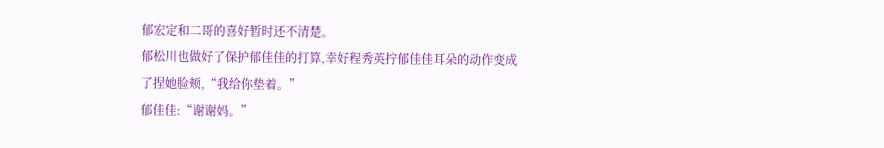郁宏定和二哥的喜好暂时还不清楚。
郁松川也做好了保护郁佳佳的打算,幸好程秀英拧郁佳佳耳朵的动作变成了捏她脸颊,“我给你垫着。”
郁佳佳:“谢谢妈。”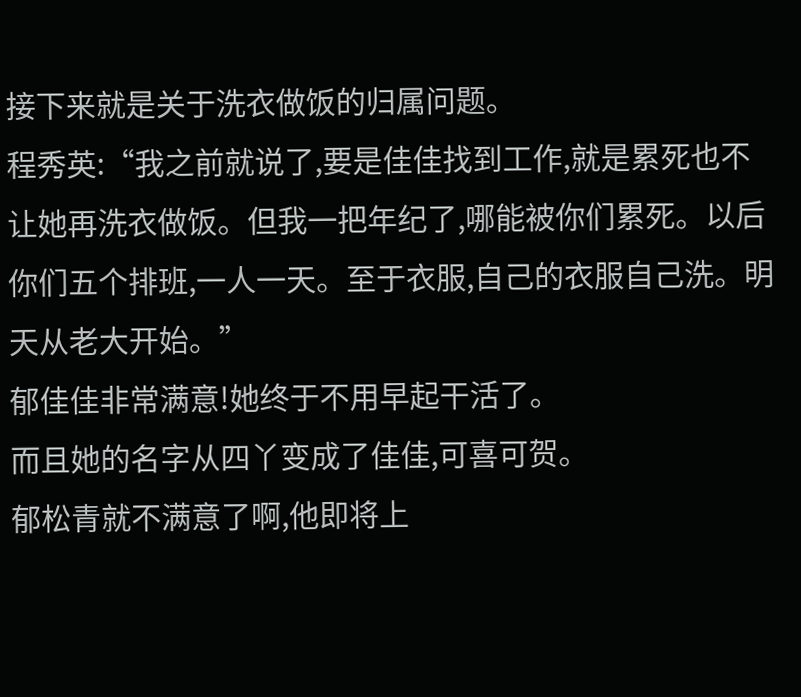接下来就是关于洗衣做饭的归属问题。
程秀英:“我之前就说了,要是佳佳找到工作,就是累死也不让她再洗衣做饭。但我一把年纪了,哪能被你们累死。以后你们五个排班,一人一天。至于衣服,自己的衣服自己洗。明天从老大开始。”
郁佳佳非常满意!她终于不用早起干活了。
而且她的名字从四丫变成了佳佳,可喜可贺。
郁松青就不满意了啊,他即将上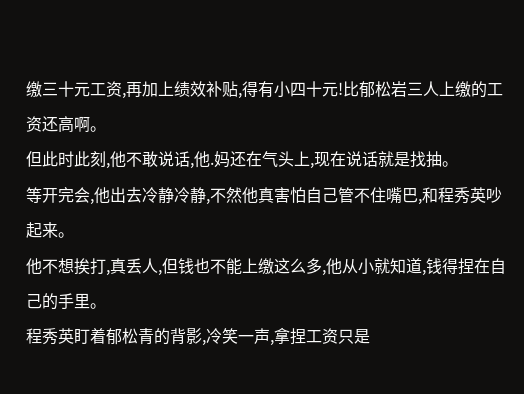缴三十元工资,再加上绩效补贴,得有小四十元!比郁松岩三人上缴的工资还高啊。
但此时此刻,他不敢说话,他.妈还在气头上,现在说话就是找抽。
等开完会,他出去冷静冷静,不然他真害怕自己管不住嘴巴,和程秀英吵起来。
他不想挨打,真丢人,但钱也不能上缴这么多,他从小就知道,钱得捏在自己的手里。
程秀英盯着郁松青的背影,冷笑一声,拿捏工资只是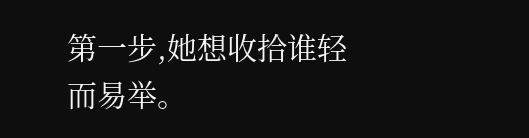第一步,她想收拾谁轻而易举。